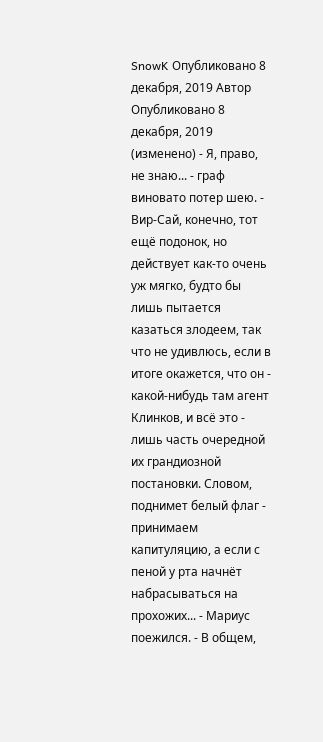SnowK Опубликовано 8 декабря, 2019 Автор Опубликовано 8 декабря, 2019 (изменено) - Я, право, не знаю... - граф виновато потер шею. - Вир-Сай, конечно, тот ещё подонок, но действует как-то очень уж мягко, будто бы лишь пытается казаться злодеем, так что не удивлюсь, если в итоге окажется, что он - какой-нибудь там агент Клинков, и всё это - лишь часть очередной их грандиозной постановки. Словом, поднимет белый флаг - принимаем капитуляцию, а если с пеной у рта начнёт набрасываться на прохожих... - Мариус поежился. - В общем,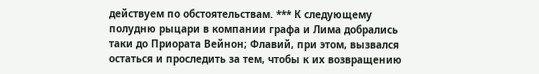действуем по обстоятельствам. *** К следующему полудню рыцари в компании графа и Лима добрались таки до Приората Вейнон; Флавий, при этом, вызвался остаться и проследить за тем, чтобы к их возвращению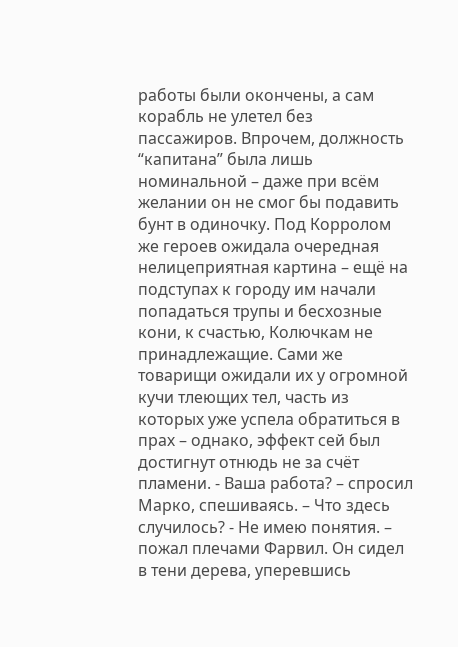работы были окончены, а сам корабль не улетел без пассажиров. Впрочем, должность “капитана” была лишь номинальной – даже при всём желании он не смог бы подавить бунт в одиночку. Под Корролом же героев ожидала очередная нелицеприятная картина – ещё на подступах к городу им начали попадаться трупы и бесхозные кони, к счастью, Колючкам не принадлежащие. Сами же товарищи ожидали их у огромной кучи тлеющих тел, часть из которых уже успела обратиться в прах – однако, эффект сей был достигнут отнюдь не за счёт пламени. - Ваша работа? – спросил Марко, спешиваясь. – Что здесь случилось? - Не имею понятия. – пожал плечами Фарвил. Он сидел в тени дерева, уперевшись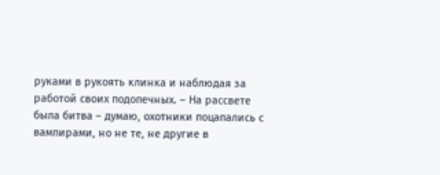руками в рукоять клинка и наблюдая за работой своих подопечных. – На рассвете была битва – думаю, охотники поцапались с вампирами, но не те, не другие в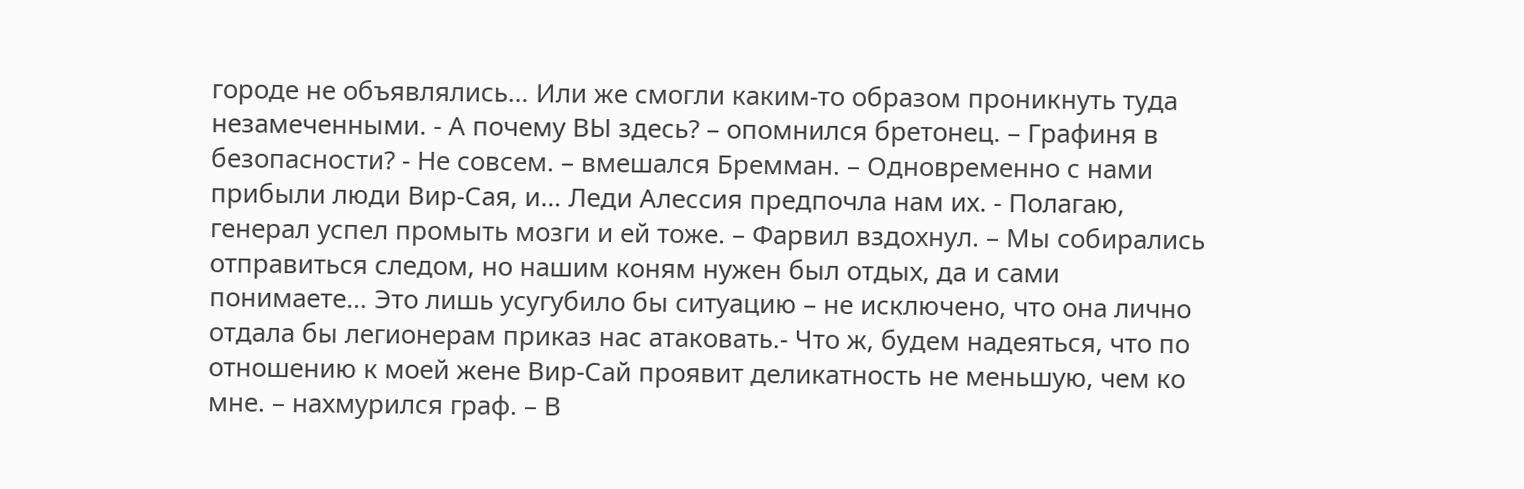городе не объявлялись… Или же смогли каким-то образом проникнуть туда незамеченными. - А почему ВЫ здесь? – опомнился бретонец. – Графиня в безопасности? - Не совсем. – вмешался Бремман. – Одновременно с нами прибыли люди Вир-Сая, и… Леди Алессия предпочла нам их. - Полагаю, генерал успел промыть мозги и ей тоже. – Фарвил вздохнул. – Мы собирались отправиться следом, но нашим коням нужен был отдых, да и сами понимаете… Это лишь усугубило бы ситуацию – не исключено, что она лично отдала бы легионерам приказ нас атаковать.- Что ж, будем надеяться, что по отношению к моей жене Вир-Сай проявит деликатность не меньшую, чем ко мне. – нахмурился граф. – В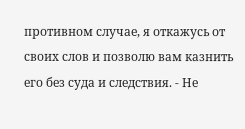противном случае, я откажусь от своих слов и позволю вам казнить его без суда и следствия. - Не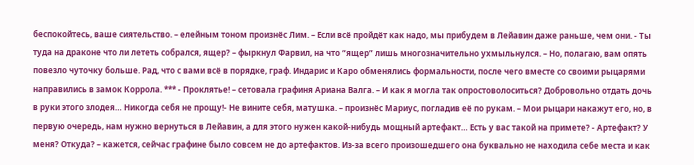беспокойтесь, ваше сиятельство. – елейным тоном произнёс Лим. – Если всё пройдёт как надо, мы прибудем в Лейавин даже раньше, чем они. - Ты туда на драконе что ли лететь собрался, ящер? – фыркнул Фарвил, на что “ящер” лишь многозначительно ухмыльнулся. – Но, полагаю, вам опять повезло чуточку больше. Рад, что с вами всё в порядке, граф. Индарис и Каро обменялись формальности, после чего вместе со своими рыцарями направились в замок Коррола. *** - Проклятье! – сетовала графиня Ариана Валга. – И как я могла так опростоволоситься? Добровольно отдать дочь в руки этого злодея… Никогда себя не прощу!- Не вините себя, матушка. – произнёс Мариус, погладив её по рукам. – Мои рыцари накажут его, но, в первую очередь, нам нужно вернуться в Лейавин, а для этого нужен какой-нибудь мощный артефакт… Есть у вас такой на примете? - Артефакт? У меня? Откуда? – кажется, сейчас графине было совсем не до артефактов. Из-за всего произошедшего она буквально не находила себе места и как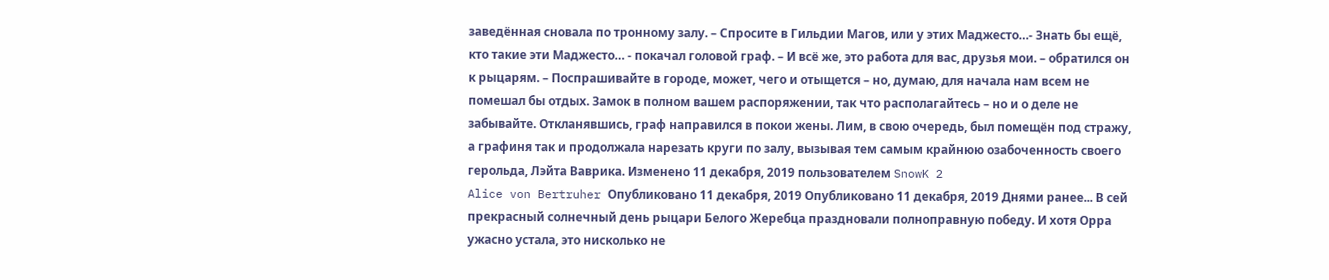заведённая сновала по тронному залу. – Спросите в Гильдии Магов, или у этих Маджесто…- Знать бы ещё, кто такие эти Маджесто… - покачал головой граф. – И всё же, это работа для вас, друзья мои. – обратился он к рыцарям. – Поспрашивайте в городе, может, чего и отыщется – но, думаю, для начала нам всем не помешал бы отдых. Замок в полном вашем распоряжении, так что располагайтесь – но и о деле не забывайте. Откланявшись, граф направился в покои жены. Лим, в свою очередь, был помещён под стражу, а графиня так и продолжала нарезать круги по залу, вызывая тем самым крайнюю озабоченность своего герольда, Лэйта Ваврика. Изменено 11 декабря, 2019 пользователем SnowK 2
Alice von Bertruher Опубликовано 11 декабря, 2019 Опубликовано 11 декабря, 2019 Днями ранее... В сей прекрасный солнечный день рыцари Белого Жеребца праздновали полноправную победу. И хотя Орра ужасно устала, это нисколько не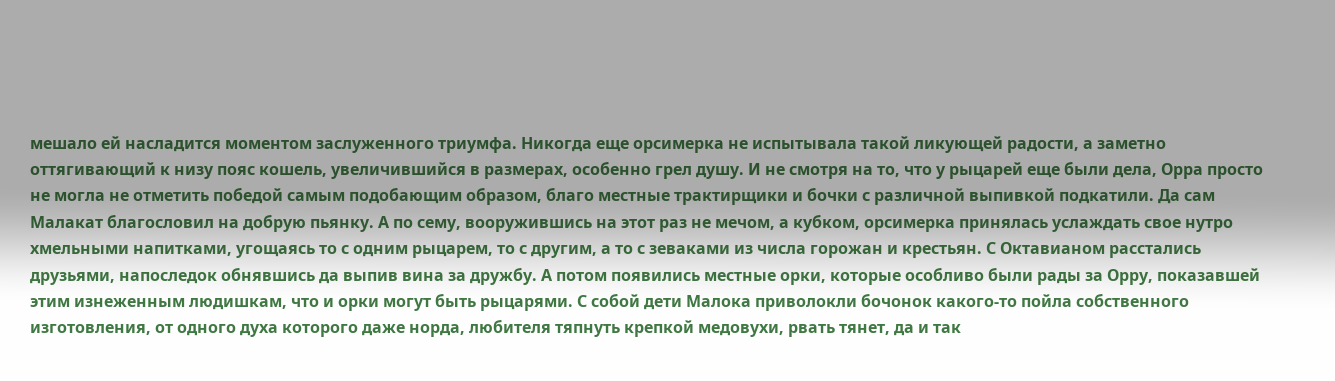мешало ей насладится моментом заслуженного триумфа. Никогда еще орсимерка не испытывала такой ликующей радости, а заметно оттягивающий к низу пояс кошель, увеличившийся в размерах, особенно грел душу. И не смотря на то, что у рыцарей еще были дела, Орра просто не могла не отметить победой самым подобающим образом, благо местные трактирщики и бочки с различной выпивкой подкатили. Да сам Малакат благословил на добрую пьянку. А по сему, вооружившись на этот раз не мечом, а кубком, орсимерка принялась услаждать свое нутро хмельными напитками, угощаясь то с одним рыцарем, то с другим, а то с зеваками из числа горожан и крестьян. С Октавианом расстались друзьями, напоследок обнявшись да выпив вина за дружбу. А потом появились местные орки, которые особливо были рады за Орру, показавшей этим изнеженным людишкам, что и орки могут быть рыцарями. С собой дети Малока приволокли бочонок какого-то пойла собственного изготовления, от одного духа которого даже норда, любителя тяпнуть крепкой медовухи, рвать тянет, да и так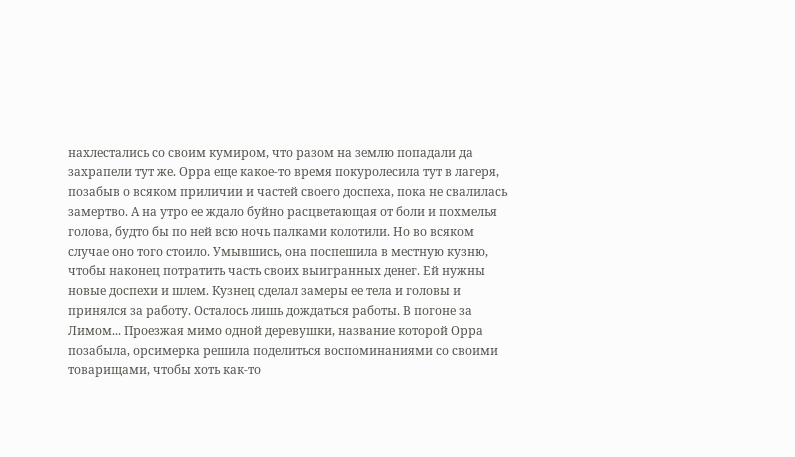нахлестались со своим кумиром, что разом на землю попадали да захрапели тут же. Орра еще какое-то время покуролесила тут в лагеря, позабыв о всяком приличии и частей своего доспеха, пока не свалилась замертво. А на утро ее ждало буйно расцветающая от боли и похмелья голова, будто бы по ней всю ночь палками колотили. Но во всяком случае оно того стоило. Умывшись, она поспешила в местную кузню, чтобы наконец потратить часть своих выигранных денег. Ей нужны новые доспехи и шлем. Кузнец сделал замеры ее тела и головы и принялся за работу. Осталось лишь дождаться работы. В погоне за Лимом... Проезжая мимо одной деревушки, название которой Орра позабыла, орсимерка решила поделиться воспоминаниями со своими товарищами, чтобы хоть как-то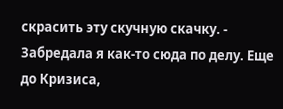скрасить эту скучную скачку. - Забредала я как-то сюда по делу. Еще до Кризиса,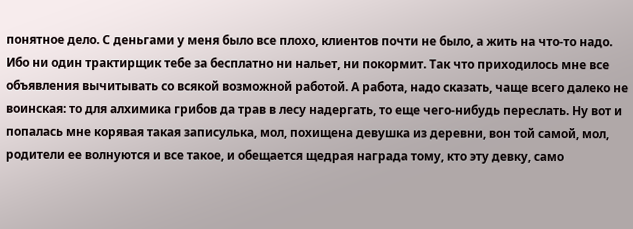понятное дело. С деньгами у меня было все плохо, клиентов почти не было, а жить на что-то надо. Ибо ни один трактирщик тебе за бесплатно ни нальет, ни покормит. Так что приходилось мне все объявления вычитывать со всякой возможной работой. А работа, надо сказать, чаще всего далеко не воинская: то для алхимика грибов да трав в лесу надергать, то еще чего-нибудь переслать. Ну вот и попалась мне корявая такая записулька, мол, похищена девушка из деревни, вон той самой, мол, родители ее волнуются и все такое, и обещается щедрая награда тому, кто эту девку, само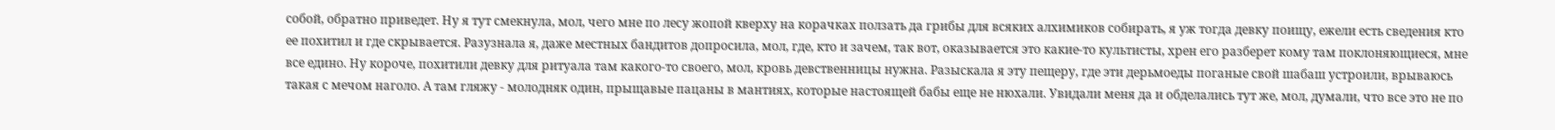собой, обратно приведет. Ну я тут смекнула, мол, чего мне по лесу жопой кверху на корачках ползать да грибы для всяких алхимиков собирать, я уж тогда девку поищу, ежели есть сведения кто ее похитил и где скрывается. Разузнала я, даже местных бандитов допросила, мол, где, кто и зачем, так вот, оказывается это какие-то культисты, хрен его разберет кому там поклоняющиеся, мне все едино. Ну короче, похитили девку для ритуала там какого-то своего, мол, кровь девственницы нужна. Разыскала я эту пещеру, где эти дерьмоеды поганые свой шабаш устроили, врываюсь такая с мечом наголо. А там гляжу - молодняк один, прыщавые пацаны в мантиях, которые настоящей бабы еще не нюхали. Увидали меня да и обделались тут же, мол, думали, что все это не по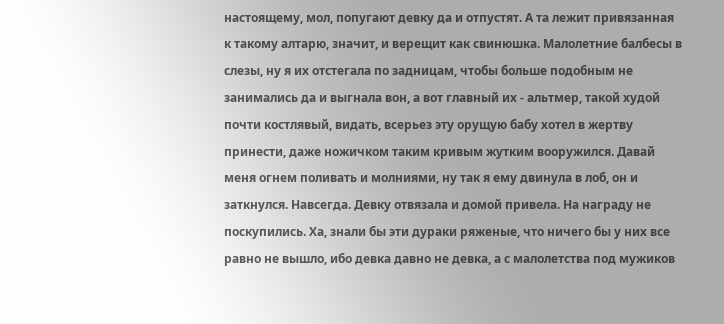настоящему, мол, попугают девку да и отпустят. А та лежит привязанная к такому алтарю, значит, и верещит как свинюшка. Малолетние балбесы в слезы, ну я их отстегала по задницам, чтобы больше подобным не занимались да и выгнала вон, а вот главный их - альтмер, такой худой почти костлявый, видать, всерьез эту орущую бабу хотел в жертву принести, даже ножичком таким кривым жутким вооружился. Давай меня огнем поливать и молниями, ну так я ему двинула в лоб, он и заткнулся. Навсегда. Девку отвязала и домой привела. На награду не поскупились. Ха, знали бы эти дураки ряженые, что ничего бы у них все равно не вышло, ибо девка давно не девка, а с малолетства под мужиков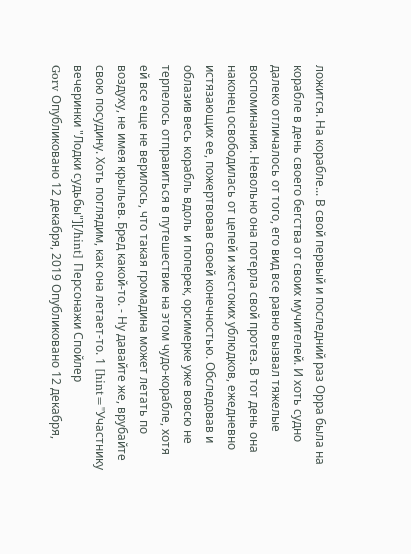ложится. На корабле... В свой первый и последний раз Орра была на корабле в день своего бегства от своих мучителей. И хоть судно далеко отличалось от того, его вид все равно вызвал тяжелые воспоминания. Невольно она потерла свой протез. В тот день она наконец освободилась от цепей и жестоких ублюдков, ежедневно истязающих ее, пожертвовав своей конечностью. Обследовав и облазив весь корабль вдоль и поперек, орсимерке уже вовсю не терпелось отправиться в путешествие на этом чудо-корабле, хотя ей все еще не верилось, что такая громадина может летать по воздуху, не имея крыльев. Бред какой-то. - Ну давайте же, врубайте свою посудину. Хоть поглядим, как она летает-то. 1 [hint="Участнику вечеринки "Лодки судьбы"][/hint] Персонажи Спойлер
Gorv Опубликовано 12 декабря, 2019 Опубликовано 12 декабря,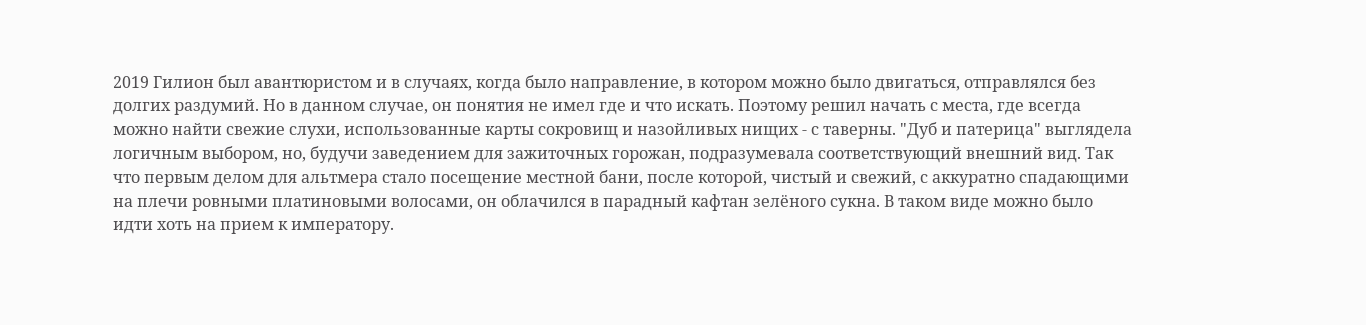2019 Гилион был авантюристом и в случаях, когда было направление, в котором можно было двигаться, отправлялся без долгих раздумий. Но в данном случае, он понятия не имел где и что искать. Поэтому решил начать с места, где всегда можно найти свежие слухи, использованные карты сокровищ и назойливых нищих - с таверны. "Дуб и патерица" выглядела логичным выбором, но, будучи заведением для зажиточных горожан, подразумевала соответствующий внешний вид. Так что первым делом для альтмера стало посещение местной бани, после которой, чистый и свежий, с аккуратно спадающими на плечи ровными платиновыми волосами, он облачился в парадный кафтан зелёного сукна. В таком виде можно было идти хоть на прием к императору.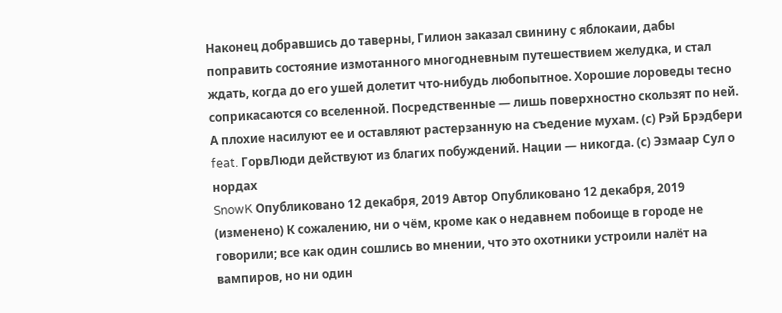Наконец добравшись до таверны, Гилион заказал свинину с яблокаии, дабы поправить состояние измотанного многодневным путешествием желудка, и стал ждать, когда до его ушей долетит что-нибудь любопытное. Хорошие лороведы тесно соприкасаются со вселенной. Посредственные — лишь поверхностно скользят по ней. А плохие насилуют ее и оставляют растерзанную на съедение мухам. (с) Рэй Брэдбери feat. ГорвЛюди действуют из благих побуждений. Нации — никогда. (с) Эзмаар Сул о нордах
SnowK Опубликовано 12 декабря, 2019 Автор Опубликовано 12 декабря, 2019 (изменено) К сожалению, ни о чём, кроме как о недавнем побоище в городе не говорили; все как один сошлись во мнении, что это охотники устроили налёт на вампиров, но ни один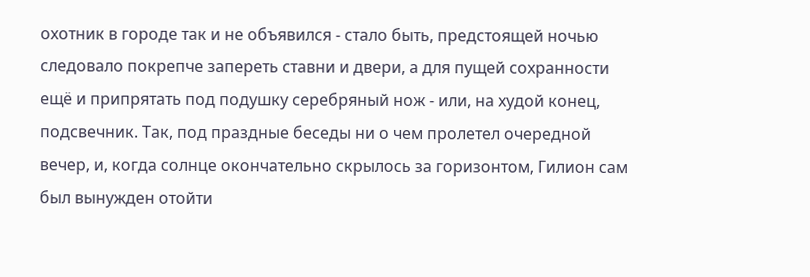охотник в городе так и не объявился - стало быть, предстоящей ночью следовало покрепче запереть ставни и двери, а для пущей сохранности ещё и припрятать под подушку серебряный нож - или, на худой конец, подсвечник. Так, под праздные беседы ни о чем пролетел очередной вечер, и, когда солнце окончательно скрылось за горизонтом, Гилион сам был вынужден отойти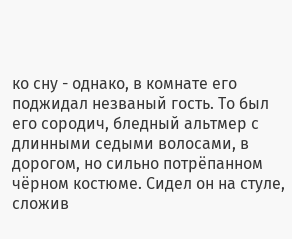ко сну - однако, в комнате его поджидал незваный гость. То был его сородич, бледный альтмер с длинными седыми волосами, в дорогом, но сильно потрёпанном чёрном костюме. Сидел он на стуле, сложив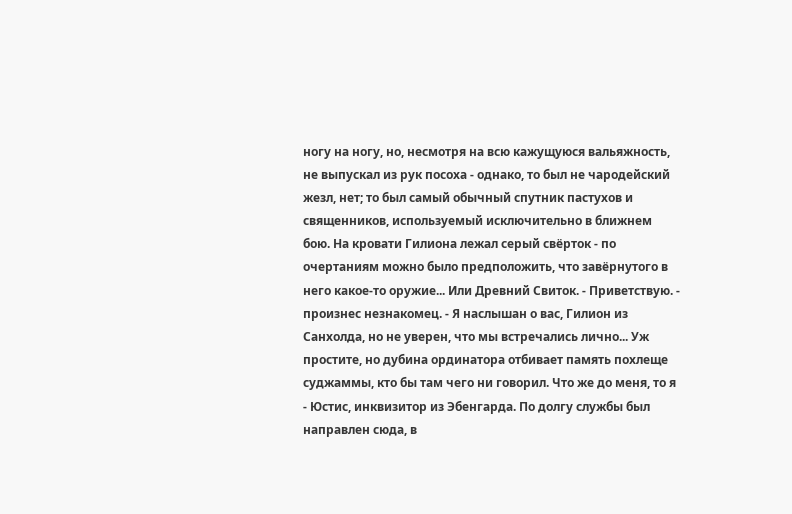ногу на ногу, но, несмотря на всю кажущуюся вальяжность, не выпускал из рук посоха - однако, то был не чародейский жезл, нет; то был самый обычный спутник пастухов и священников, используемый исключительно в ближнем бою. На кровати Гилиона лежал серый свёрток - по очертаниям можно было предположить, что завёрнутого в него какое-то оружие... Или Древний Свиток. - Приветствую. - произнес незнакомец. - Я наслышан о вас, Гилион из Санхолда, но не уверен, что мы встречались лично... Уж простите, но дубина ординатора отбивает память похлеще суджаммы, кто бы там чего ни говорил. Что же до меня, то я - Юстис, инквизитор из Эбенгарда. По долгу службы был направлен сюда, в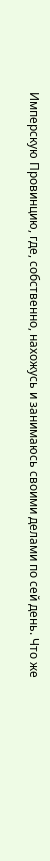Имперскую Провинцию, где, собственно, нахожусь и занимаюсь своими делами по сей день. Что же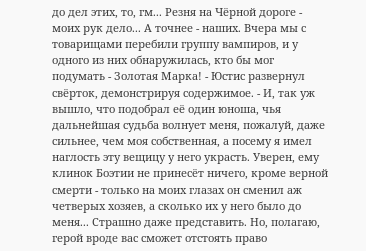до дел этих, то, гм... Резня на Чёрной дороге - моих рук дело... А точнее - наших. Вчера мы с товарищами перебили группу вампиров, и у одного из них обнаружилась, кто бы мог подумать - Золотая Марка! - Юстис развернул свёрток, демонстрируя содержимое. - И, так уж вышло, что подобрал её один юноша, чья дальнейшая судьба волнует меня, пожалуй, даже сильнее, чем моя собственная, а посему я имел наглость эту вещицу у него украсть. Уверен, ему клинок Боэтии не принесёт ничего, кроме верной смерти - только на моих глазах он сменил аж четверых хозяев, а сколько их у него было до меня... Страшно даже представить. Но, полагаю, герой вроде вас сможет отстоять право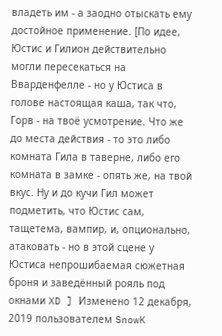владеть им - а заодно отыскать ему достойное применение. [По идее, Юстис и Гилион действительно могли пересекаться на Вварденфелле - но у Юстиса в голове настоящая каша, так что, Горв - на твоё усмотрение. Что же до места действия - то это либо комната Гила в таверне, либо его комната в замке - опять же, на твой вкус. Ну и до кучи Гил может подметить, что Юстис сам, тащетема, вампир, и, опционально, атаковать - но в этой сцене у Юстиса непрошибаемая сюжетная броня и заведённый рояль под окнами XD ] Изменено 12 декабря, 2019 пользователем SnowK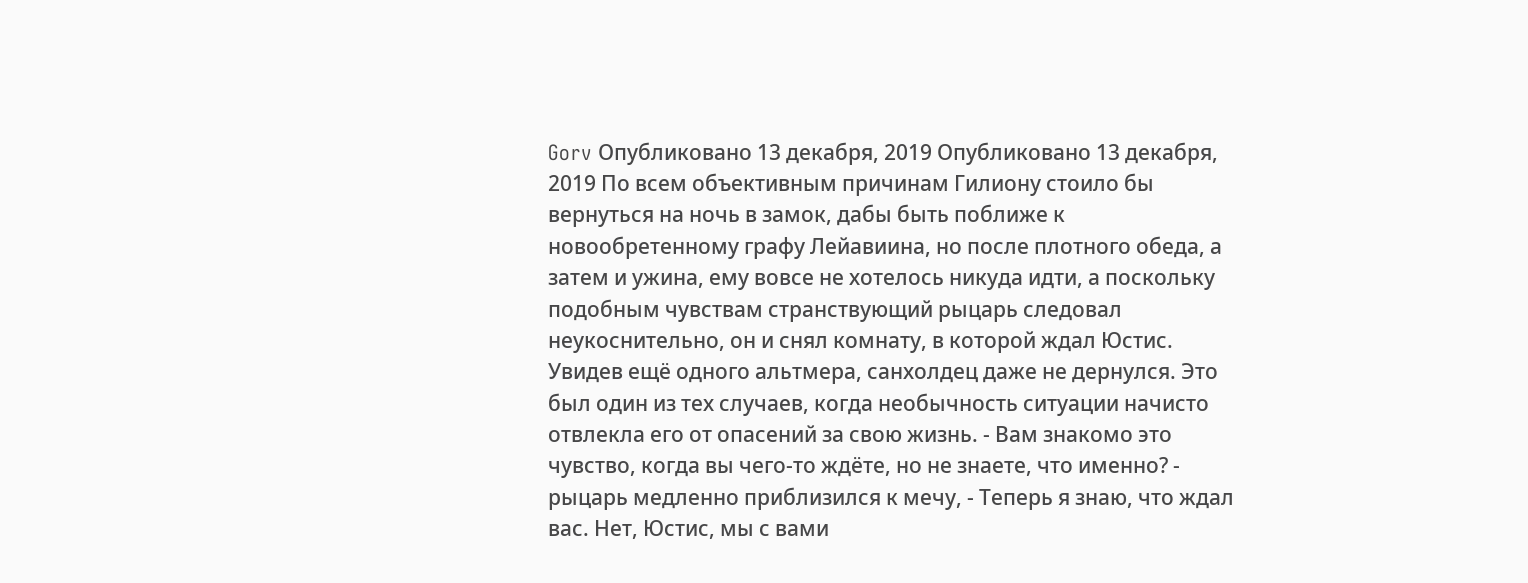Gorv Опубликовано 13 декабря, 2019 Опубликовано 13 декабря, 2019 По всем объективным причинам Гилиону стоило бы вернуться на ночь в замок, дабы быть поближе к новообретенному графу Лейавиина, но после плотного обеда, а затем и ужина, ему вовсе не хотелось никуда идти, а поскольку подобным чувствам странствующий рыцарь следовал неукоснительно, он и снял комнату, в которой ждал Юстис. Увидев ещё одного альтмера, санхолдец даже не дернулся. Это был один из тех случаев, когда необычность ситуации начисто отвлекла его от опасений за свою жизнь. - Вам знакомо это чувство, когда вы чего-то ждёте, но не знаете, что именно? - рыцарь медленно приблизился к мечу, - Теперь я знаю, что ждал вас. Нет, Юстис, мы с вами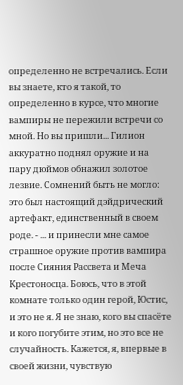определенно не встречались. Если вы знаете, кто я такой, то определенно в курсе, что многие вампиры не пережили встречи со мной. Но вы пришли... Гилион аккуратно поднял оружие и на пару дюймов обнажил золотое лезвие. Сомнений быть не могло: это был настоящий дэйдрический артефакт, единственный в своем роде. - ... и принесли мне самое страшное оружие против вампира после Сияния Рассвета и Меча Крестоносца. Боюсь, что в этой комнате только один герой, Юстис, и это не я. Я не знаю, кого вы спасёте и кого погубите этим, но это все не случайность. Кажется, я, впервые в своей жизни, чувствую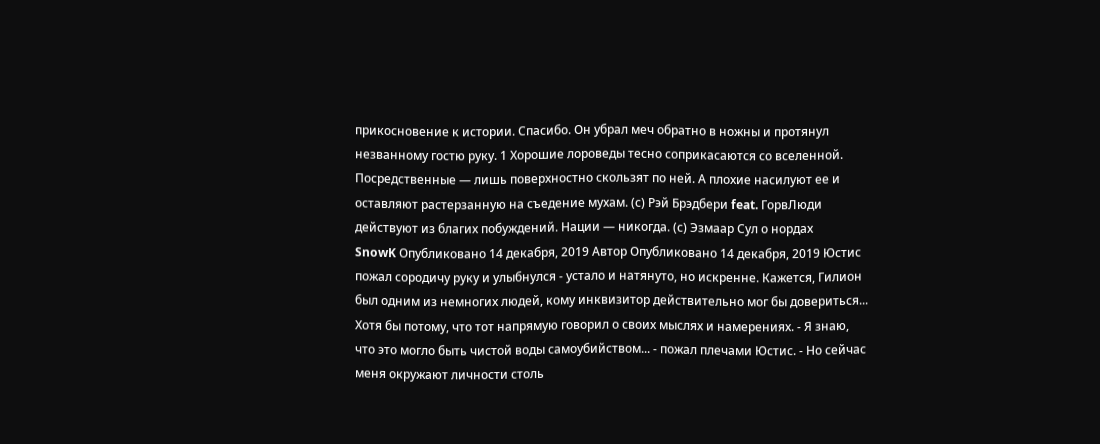прикосновение к истории. Спасибо. Он убрал меч обратно в ножны и протянул незванному гостю руку. 1 Хорошие лороведы тесно соприкасаются со вселенной. Посредственные — лишь поверхностно скользят по ней. А плохие насилуют ее и оставляют растерзанную на съедение мухам. (с) Рэй Брэдбери feat. ГорвЛюди действуют из благих побуждений. Нации — никогда. (с) Эзмаар Сул о нордах
SnowK Опубликовано 14 декабря, 2019 Автор Опубликовано 14 декабря, 2019 Юстис пожал сородичу руку и улыбнулся - устало и натянуто, но искренне. Кажется, Гилион был одним из немногих людей, кому инквизитор действительно мог бы довериться... Хотя бы потому, что тот напрямую говорил о своих мыслях и намерениях. - Я знаю, что это могло быть чистой воды самоубийством... - пожал плечами Юстис. - Но сейчас меня окружают личности столь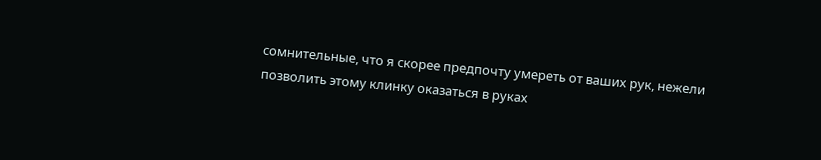сомнительные, что я скорее предпочту умереть от ваших рук, нежели позволить этому клинку оказаться в руках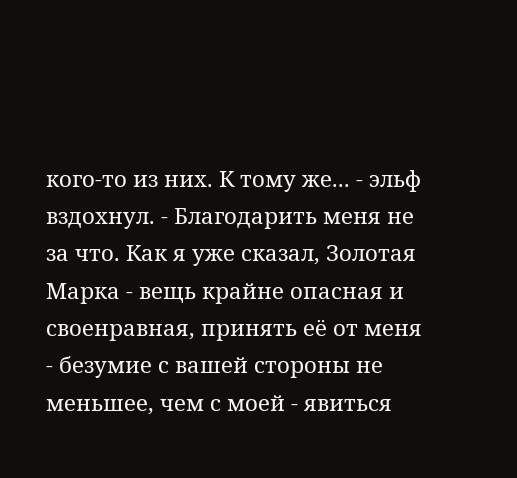кого-то из них. К тому же... - эльф вздохнул. - Благодарить меня не за что. Как я уже сказал, Золотая Марка - вещь крайне опасная и своенравная, принять её от меня - безумие с вашей стороны не меньшее, чем с моей - явиться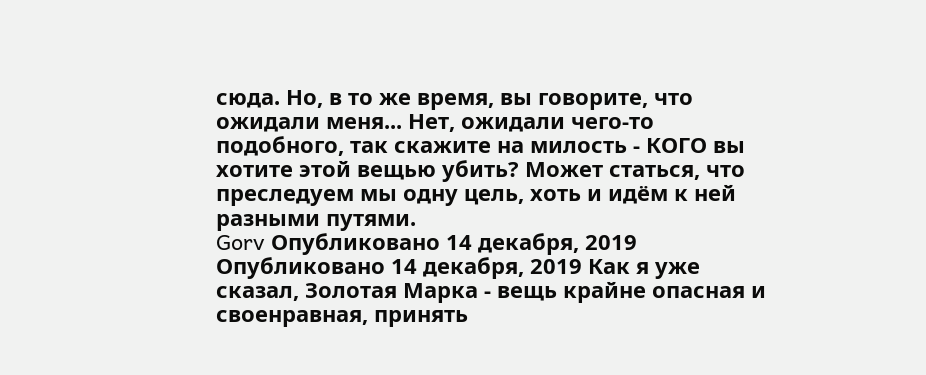сюда. Но, в то же время, вы говорите, что ожидали меня... Нет, ожидали чего-то подобного, так скажите на милость - КОГО вы хотите этой вещью убить? Может статься, что преследуем мы одну цель, хоть и идём к ней разными путями.
Gorv Опубликовано 14 декабря, 2019 Опубликовано 14 декабря, 2019 Как я уже сказал, Золотая Марка - вещь крайне опасная и своенравная, принять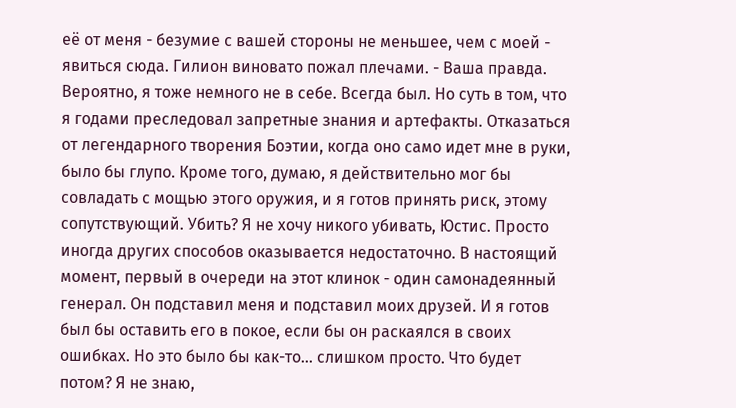её от меня - безумие с вашей стороны не меньшее, чем с моей - явиться сюда. Гилион виновато пожал плечами. - Ваша правда. Вероятно, я тоже немного не в себе. Всегда был. Но суть в том, что я годами преследовал запретные знания и артефакты. Отказаться от легендарного творения Боэтии, когда оно само идет мне в руки, было бы глупо. Кроме того, думаю, я действительно мог бы совладать с мощью этого оружия, и я готов принять риск, этому сопутствующий. Убить? Я не хочу никого убивать, Юстис. Просто иногда других способов оказывается недостаточно. В настоящий момент, первый в очереди на этот клинок - один самонадеянный генерал. Он подставил меня и подставил моих друзей. И я готов был бы оставить его в покое, если бы он раскаялся в своих ошибках. Но это было бы как-то... слишком просто. Что будет потом? Я не знаю,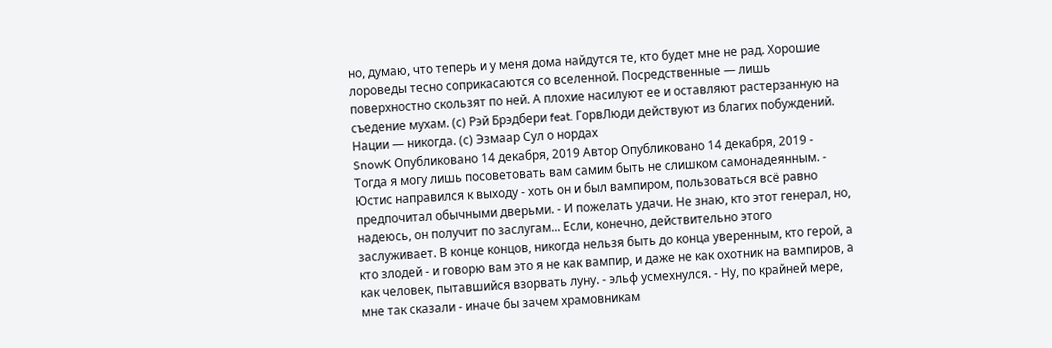но, думаю, что теперь и у меня дома найдутся те, кто будет мне не рад. Хорошие лороведы тесно соприкасаются со вселенной. Посредственные — лишь поверхностно скользят по ней. А плохие насилуют ее и оставляют растерзанную на съедение мухам. (с) Рэй Брэдбери feat. ГорвЛюди действуют из благих побуждений. Нации — никогда. (с) Эзмаар Сул о нордах
SnowK Опубликовано 14 декабря, 2019 Автор Опубликовано 14 декабря, 2019 - Тогда я могу лишь посоветовать вам самим быть не слишком самонадеянным. - Юстис направился к выходу - хоть он и был вампиром, пользоваться всё равно предпочитал обычными дверьми. - И пожелать удачи. Не знаю, кто этот генерал, но, надеюсь, он получит по заслугам... Если, конечно, действительно этого заслуживает. В конце концов, никогда нельзя быть до конца уверенным, кто герой, а кто злодей - и говорю вам это я не как вампир, и даже не как охотник на вампиров, а как человек, пытавшийся взорвать луну. - эльф усмехнулся. - Ну, по крайней мере, мне так сказали - иначе бы зачем храмовникам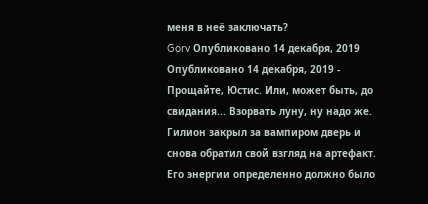меня в неё заключать?
Gorv Опубликовано 14 декабря, 2019 Опубликовано 14 декабря, 2019 - Прощайте, Юстис. Или, может быть, до свидания... Взорвать луну, ну надо же. Гилион закрыл за вампиром дверь и снова обратил свой взгляд на артефакт. Его энергии определенно должно было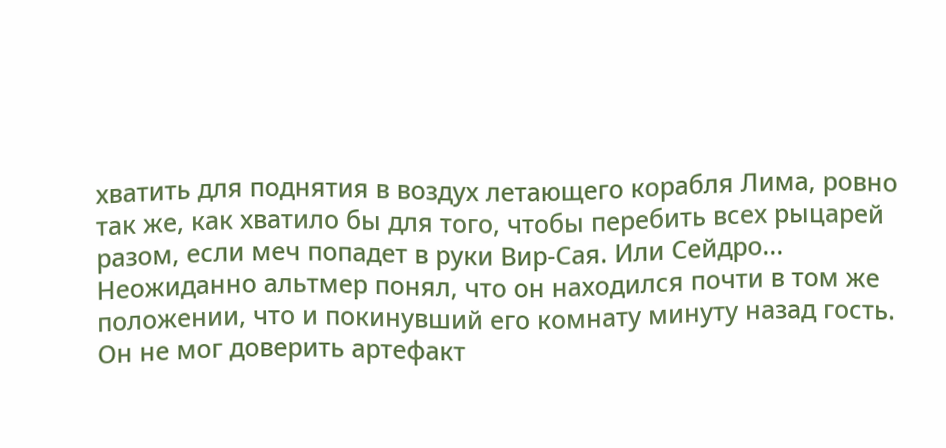хватить для поднятия в воздух летающего корабля Лима, ровно так же, как хватило бы для того, чтобы перебить всех рыцарей разом, если меч попадет в руки Вир-Сая. Или Сейдро... Неожиданно альтмер понял, что он находился почти в том же положении, что и покинувший его комнату минуту назад гость. Он не мог доверить артефакт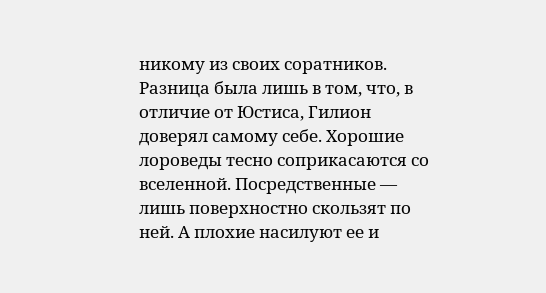никому из своих соратников. Разница была лишь в том, что, в отличие от Юстиса, Гилион доверял самому себе. Хорошие лороведы тесно соприкасаются со вселенной. Посредственные — лишь поверхностно скользят по ней. А плохие насилуют ее и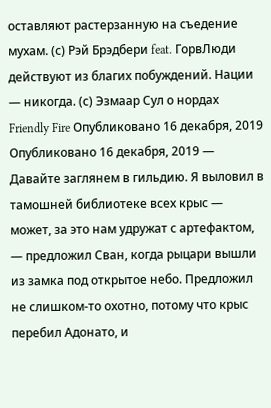оставляют растерзанную на съедение мухам. (с) Рэй Брэдбери feat. ГорвЛюди действуют из благих побуждений. Нации — никогда. (с) Эзмаар Сул о нордах
Friendly Fire Опубликовано 16 декабря, 2019 Опубликовано 16 декабря, 2019 — Давайте заглянем в гильдию. Я выловил в тамошней библиотеке всех крыс — может, за это нам удружат с артефактом, — предложил Сван, когда рыцари вышли из замка под открытое небо. Предложил не слишком-то охотно, потому что крыс перебил Адонато, и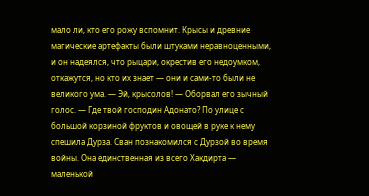мало ли, кто его рожу вспомнит. Крысы и древние магические артефакты были штуками неравноценными, и он надеялся, что рыцари, окрестив его недоумком, откажутся, но кто их знает — они и сами-то были не великого ума. — Эй, крысолов! — Оборвал его зычный голос. — Где твой господин Адонато? По улице с большой корзиной фруктов и овощей в руке к нему спешила Дурза. Сван познакомился с Дурзой во время войны. Она единственная из всего Хакдирта — маленькой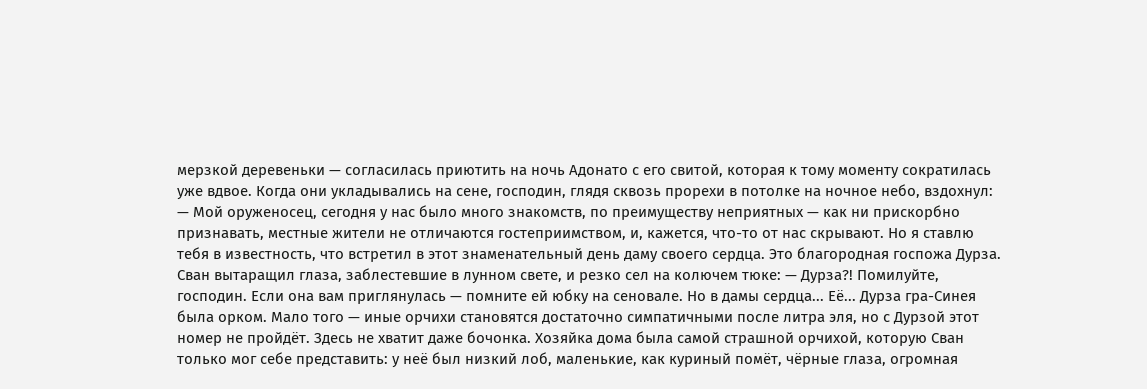мерзкой деревеньки — согласилась приютить на ночь Адонато с его свитой, которая к тому моменту сократилась уже вдвое. Когда они укладывались на сене, господин, глядя сквозь прорехи в потолке на ночное небо, вздохнул: — Мой оруженосец, сегодня у нас было много знакомств, по преимуществу неприятных — как ни прискорбно признавать, местные жители не отличаются гостеприимством, и, кажется, что-то от нас скрывают. Но я ставлю тебя в известность, что встретил в этот знаменательный день даму своего сердца. Это благородная госпожа Дурза. Сван вытаращил глаза, заблестевшие в лунном свете, и резко сел на колючем тюке: — Дурза?! Помилуйте, господин. Если она вам приглянулась — помните ей юбку на сеновале. Но в дамы сердца... Её... Дурза гра-Синея была орком. Мало того — иные орчихи становятся достаточно симпатичными после литра эля, но с Дурзой этот номер не пройдёт. Здесь не хватит даже бочонка. Хозяйка дома была самой страшной орчихой, которую Сван только мог себе представить: у неё был низкий лоб, маленькие, как куриный помёт, чёрные глаза, огромная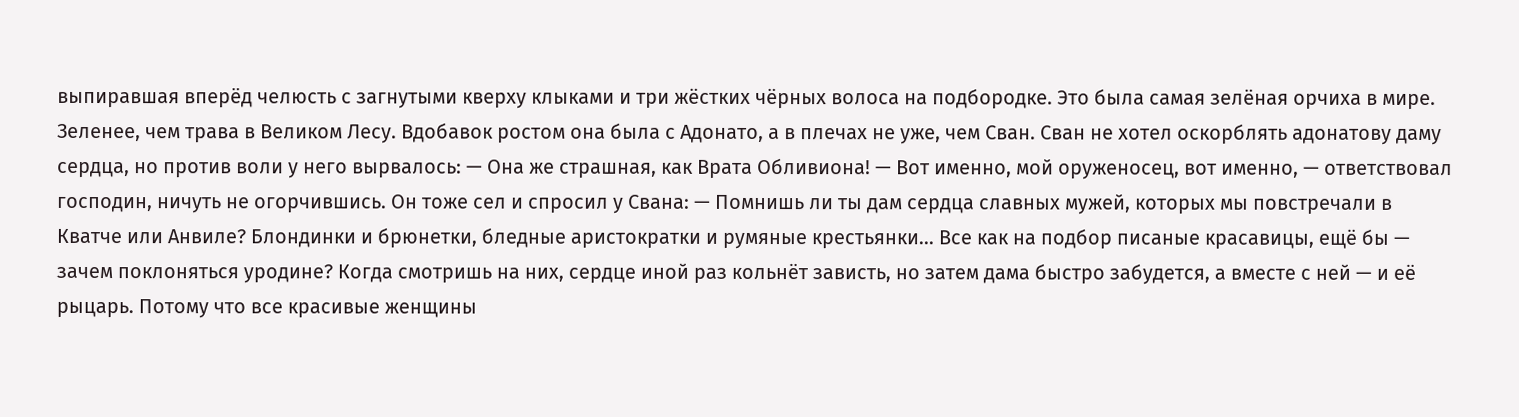выпиравшая вперёд челюсть с загнутыми кверху клыками и три жёстких чёрных волоса на подбородке. Это была самая зелёная орчиха в мире. Зеленее, чем трава в Великом Лесу. Вдобавок ростом она была с Адонато, а в плечах не уже, чем Сван. Сван не хотел оскорблять адонатову даму сердца, но против воли у него вырвалось: — Она же страшная, как Врата Обливиона! — Вот именно, мой оруженосец, вот именно, — ответствовал господин, ничуть не огорчившись. Он тоже сел и спросил у Свана: — Помнишь ли ты дам сердца славных мужей, которых мы повстречали в Кватче или Анвиле? Блондинки и брюнетки, бледные аристократки и румяные крестьянки... Все как на подбор писаные красавицы, ещё бы — зачем поклоняться уродине? Когда смотришь на них, сердце иной раз кольнёт зависть, но затем дама быстро забудется, а вместе с ней — и её рыцарь. Потому что все красивые женщины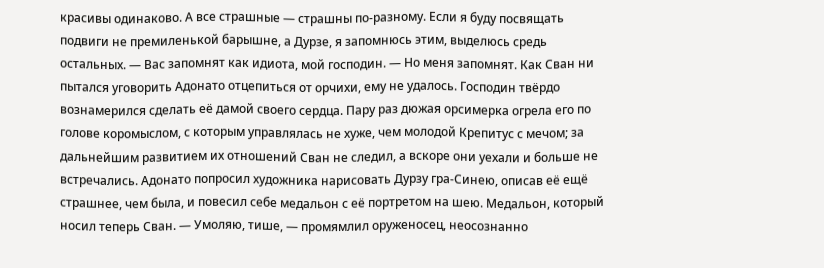красивы одинаково. А все страшные — страшны по-разному. Если я буду посвящать подвиги не премиленькой барышне, а Дурзе, я запомнюсь этим, выделюсь средь остальных. — Вас запомнят как идиота, мой господин. — Но меня запомнят. Как Сван ни пытался уговорить Адонато отцепиться от орчихи, ему не удалось. Господин твёрдо вознамерился сделать её дамой своего сердца. Пару раз дюжая орсимерка огрела его по голове коромыслом, с которым управлялась не хуже, чем молодой Крепитус с мечом; за дальнейшим развитием их отношений Сван не следил, а вскоре они уехали и больше не встречались. Адонато попросил художника нарисовать Дурзу гра-Синею, описав её ещё страшнее, чем была, и повесил себе медальон с её портретом на шею. Медальон, который носил теперь Сван. — Умоляю, тише, — промямлил оруженосец, неосознанно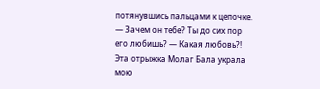потянувшись пальцами к цепочке. — Зачем он тебе? Ты до сих пор его любишь? — Какая любовь?! Эта отрыжка Молаг Бала украла мою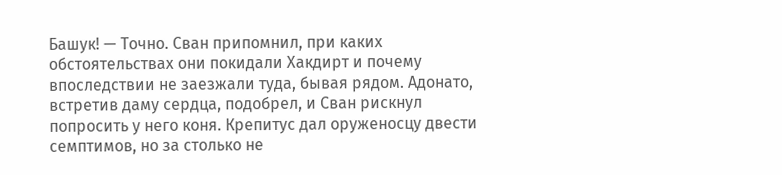Башук! — Точно. Сван припомнил, при каких обстоятельствах они покидали Хакдирт и почему впоследствии не заезжали туда, бывая рядом. Адонато, встретив даму сердца, подобрел, и Сван рискнул попросить у него коня. Крепитус дал оруженосцу двести семптимов, но за столько не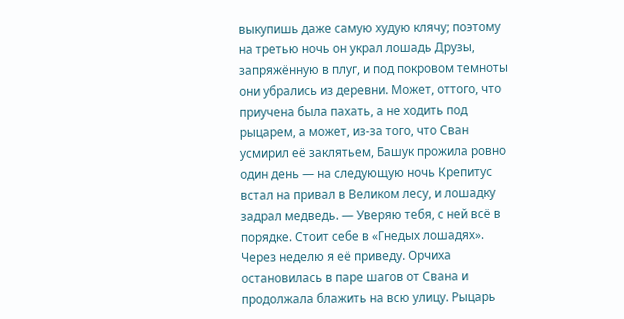выкупишь даже самую худую клячу; поэтому на третью ночь он украл лошадь Друзы, запряжённую в плуг, и под покровом темноты они убрались из деревни. Может, оттого, что приучена была пахать, а не ходить под рыцарем, а может, из-за того, что Сван усмирил её заклятьем, Башук прожила ровно один день — на следующую ночь Крепитус встал на привал в Великом лесу, и лошадку задрал медведь. — Уверяю тебя, с ней всё в порядке. Стоит себе в «Гнедых лошадях». Через неделю я её приведу. Орчиха остановилась в паре шагов от Свана и продолжала блажить на всю улицу. Рыцарь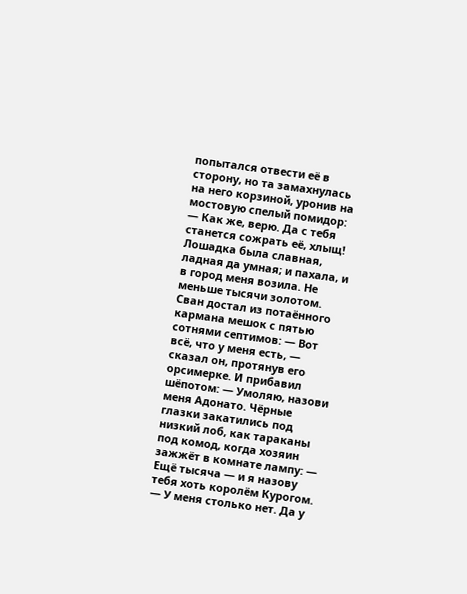попытался отвести её в сторону, но та замахнулась на него корзиной, уронив на мостовую спелый помидор: — Как же, верю. Да с тебя станется сожрать её, хлыщ! Лошадка была славная, ладная да умная; и пахала, и в город меня возила. Не меньше тысячи золотом. Сван достал из потаённого кармана мешок с пятью сотнями септимов: — Вот всё, что у меня есть, — сказал он, протянув его орсимерке. И прибавил шёпотом: — Умоляю, назови меня Адонато. Чёрные глазки закатились под низкий лоб, как тараканы под комод, когда хозяин зажжёт в комнате лампу: — Ещё тысяча — и я назову тебя хоть королём Курогом. — У меня столько нет. Да у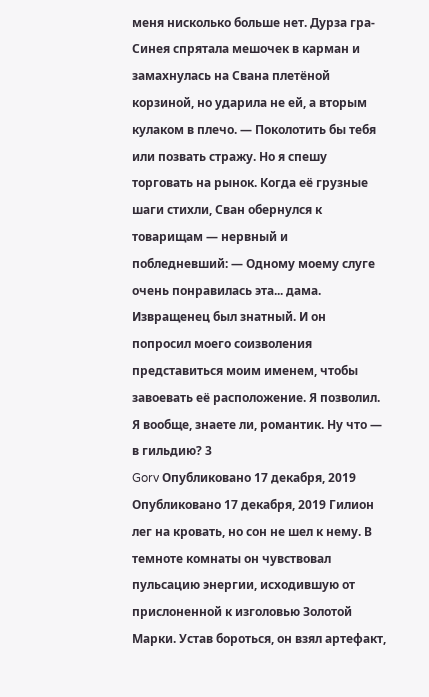меня нисколько больше нет. Дурза гра-Синея спрятала мешочек в карман и замахнулась на Свана плетёной корзиной, но ударила не ей, а вторым кулаком в плечо. — Поколотить бы тебя или позвать стражу. Но я спешу торговать на рынок. Когда её грузные шаги стихли, Сван обернулся к товарищам — нервный и побледневший: — Одному моему слуге очень понравилась эта... дама. Извращенец был знатный. И он попросил моего соизволения представиться моим именем, чтобы завоевать её расположение. Я позволил. Я вообще, знаете ли, романтик. Ну что — в гильдию? 3
Gorv Опубликовано 17 декабря, 2019 Опубликовано 17 декабря, 2019 Гилион лег на кровать, но сон не шел к нему. В темноте комнаты он чувствовал пульсацию энергии, исходившую от прислоненной к изголовью Золотой Марки. Устав бороться, он взял артефакт,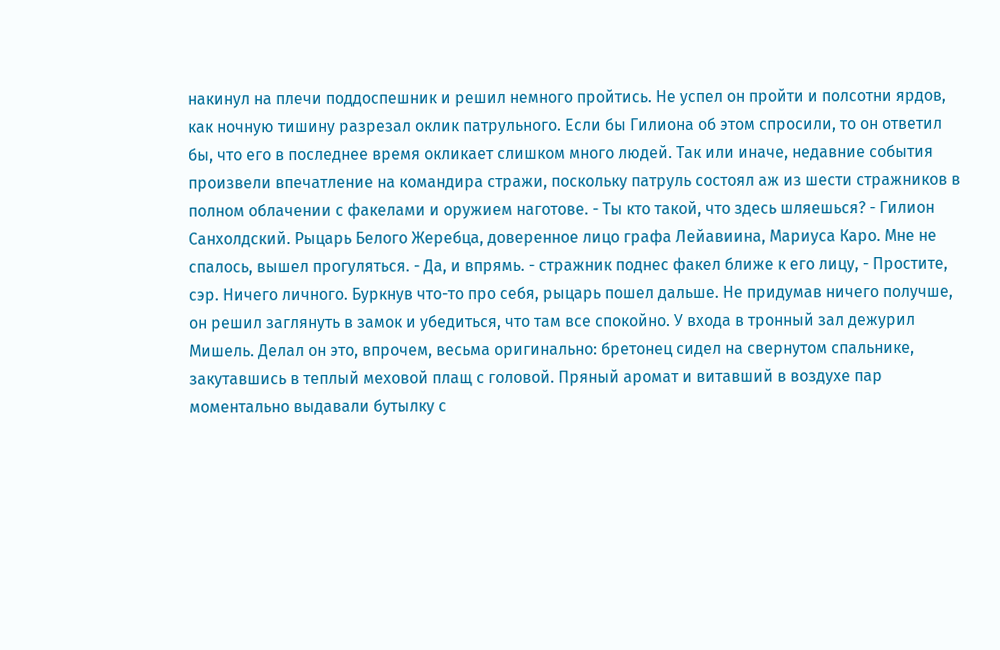накинул на плечи поддоспешник и решил немного пройтись. Не успел он пройти и полсотни ярдов, как ночную тишину разрезал оклик патрульного. Если бы Гилиона об этом спросили, то он ответил бы, что его в последнее время окликает слишком много людей. Так или иначе, недавние события произвели впечатление на командира стражи, поскольку патруль состоял аж из шести стражников в полном облачении с факелами и оружием наготове. - Ты кто такой, что здесь шляешься? - Гилион Санхолдский. Рыцарь Белого Жеребца, доверенное лицо графа Лейавиина, Мариуса Каро. Мне не спалось, вышел прогуляться. - Да, и впрямь. - стражник поднес факел ближе к его лицу, - Простите, сэр. Ничего личного. Буркнув что-то про себя, рыцарь пошел дальше. Не придумав ничего получше, он решил заглянуть в замок и убедиться, что там все спокойно. У входа в тронный зал дежурил Мишель. Делал он это, впрочем, весьма оригинально: бретонец сидел на свернутом спальнике, закутавшись в теплый меховой плащ с головой. Пряный аромат и витавший в воздухе пар моментально выдавали бутылку с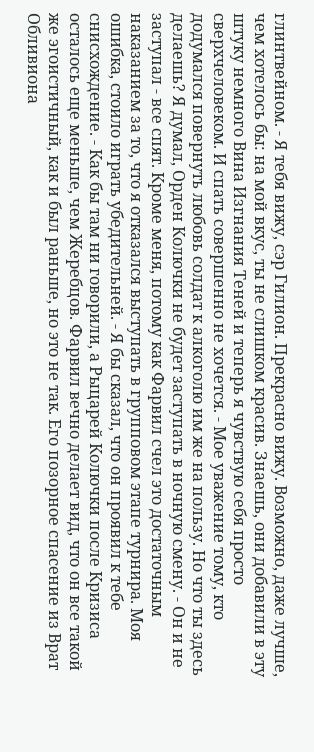глинтвейном. - Я тебя вижу, сэр Гилион. Прекрасно вижу. Возможно, даже лучше, чем хотелось бы: на мой вкус, ты не слишком красив. Знаешь, они добавили в эту штуку немного Вина Изгнания Теней и теперь я чувствую себя просто сверхчеловеком. И спать совершенно не хочется. - Мое уважение тому, кто додумался повернуть любовь солдат к алкоголю им же на пользу. Но что ты здесь делаешь? Я думал, Орден Колючки не будет заступать в ночную смену. - Он и не заступал - все спят. Кроме меня, потому как Фарвил счел это достаточным наказанием за то, что я отказался выступать в групповом этапе турнира. Моя ошибка, стоило играть убедительней. - Я бы сказал, что он проявил к тебе снисхождение. - Как бы там ни говорили, а Рыцарей Колючки после Кризиса осталось еще меньше, чем Жеребцов. Фарвил вечно делает вид, что он все такой же эгоистичный, как и был раньше, но это не так. Его позорное спасение из Врат Обливиона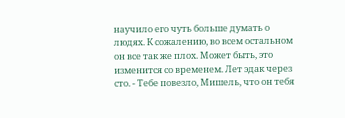научило его чуть больше думать о людях. К сожалению, во всем остальном он все так же плох. Может быть, это изменится со временем. Лет эдак через сто. - Тебе повезло, Мишель, что он тебя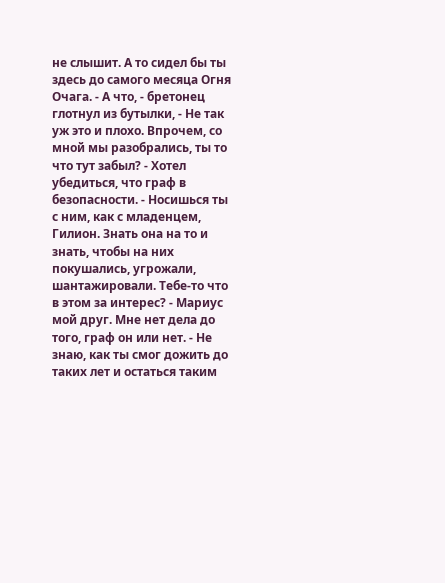не слышит. А то сидел бы ты здесь до самого месяца Огня Очага. - А что, - бретонец глотнул из бутылки, - Не так уж это и плохо. Впрочем, со мной мы разобрались, ты то что тут забыл? - Хотел убедиться, что граф в безопасности. - Носишься ты с ним, как с младенцем, Гилион. Знать она на то и знать, чтобы на них покушались, угрожали, шантажировали. Тебе-то что в этом за интерес? - Мариус мой друг. Мне нет дела до того, граф он или нет. - Не знаю, как ты смог дожить до таких лет и остаться таким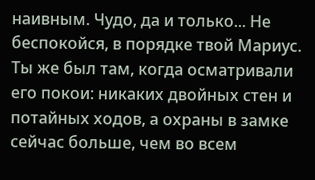наивным. Чудо, да и только... Не беспокойся, в порядке твой Мариус. Ты же был там, когда осматривали его покои: никаких двойных стен и потайных ходов, а охраны в замке сейчас больше, чем во всем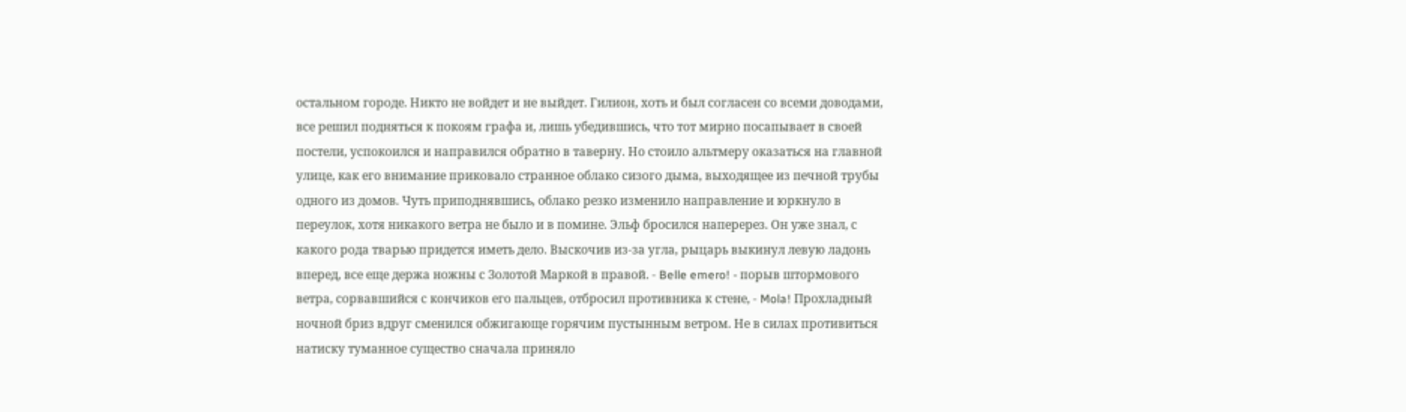остальном городе. Никто не войдет и не выйдет. Гилион, хоть и был согласен со всеми доводами, все решил подняться к покоям графа и, лишь убедившись, что тот мирно посапывает в своей постели, успокоился и направился обратно в таверну. Но стоило альтмеру оказаться на главной улице, как его внимание приковало странное облако сизого дыма, выходящее из печной трубы одного из домов. Чуть приподнявшись, облако резко изменило направление и юркнуло в переулок, хотя никакого ветра не было и в помине. Эльф бросился наперерез. Он уже знал, с какого рода тварью придется иметь дело. Выскочив из-за угла, рыцарь выкинул левую ладонь вперед, все еще держа ножны с Золотой Маркой в правой. - Belle emero! - порыв штормового ветра, сорвавшийся с кончиков его пальцев, отбросил противника к стене, - Mola! Прохладный ночной бриз вдруг сменился обжигающе горячим пустынным ветром. Не в силах противиться натиску туманное существо сначала приняло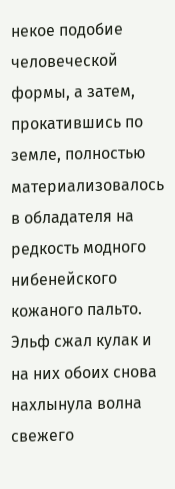некое подобие человеческой формы, а затем, прокатившись по земле, полностью материализовалось в обладателя на редкость модного нибенейского кожаного пальто. Эльф сжал кулак и на них обоих снова нахлынула волна свежего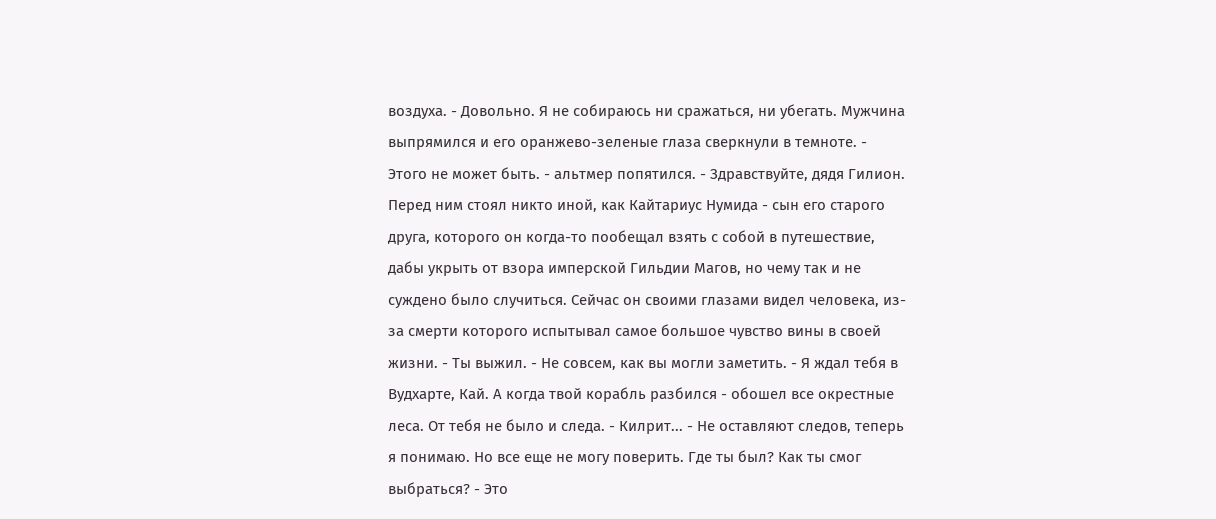воздуха. - Довольно. Я не собираюсь ни сражаться, ни убегать. Мужчина выпрямился и его оранжево-зеленые глаза сверкнули в темноте. - Этого не может быть. - альтмер попятился. - Здравствуйте, дядя Гилион. Перед ним стоял никто иной, как Кайтариус Нумида - сын его старого друга, которого он когда-то пообещал взять с собой в путешествие, дабы укрыть от взора имперской Гильдии Магов, но чему так и не суждено было случиться. Сейчас он своими глазами видел человека, из-за смерти которого испытывал самое большое чувство вины в своей жизни. - Ты выжил. - Не совсем, как вы могли заметить. - Я ждал тебя в Вудхарте, Кай. А когда твой корабль разбился - обошел все окрестные леса. От тебя не было и следа. - Килрит... - Не оставляют следов, теперь я понимаю. Но все еще не могу поверить. Где ты был? Как ты смог выбраться? - Это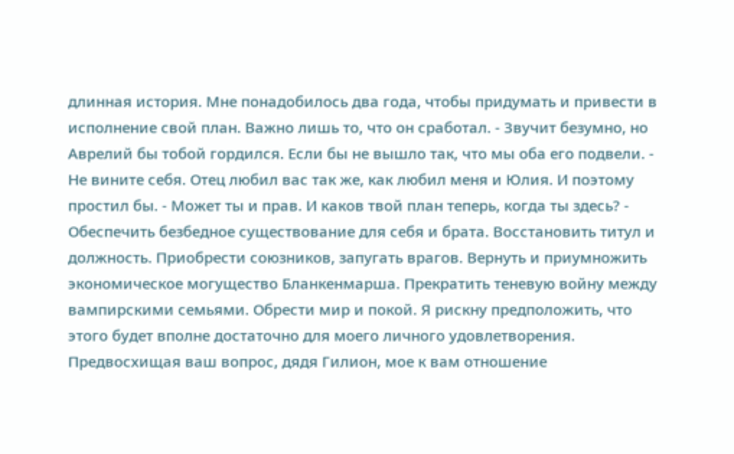длинная история. Мне понадобилось два года, чтобы придумать и привести в исполнение свой план. Важно лишь то, что он сработал. - Звучит безумно, но Аврелий бы тобой гордился. Если бы не вышло так, что мы оба его подвели. - Не вините себя. Отец любил вас так же, как любил меня и Юлия. И поэтому простил бы. - Может ты и прав. И каков твой план теперь, когда ты здесь? - Обеспечить безбедное существование для себя и брата. Восстановить титул и должность. Приобрести союзников, запугать врагов. Вернуть и приумножить экономическое могущество Бланкенмарша. Прекратить теневую войну между вампирскими семьями. Обрести мир и покой. Я рискну предположить, что этого будет вполне достаточно для моего личного удовлетворения. Предвосхищая ваш вопрос, дядя Гилион, мое к вам отношение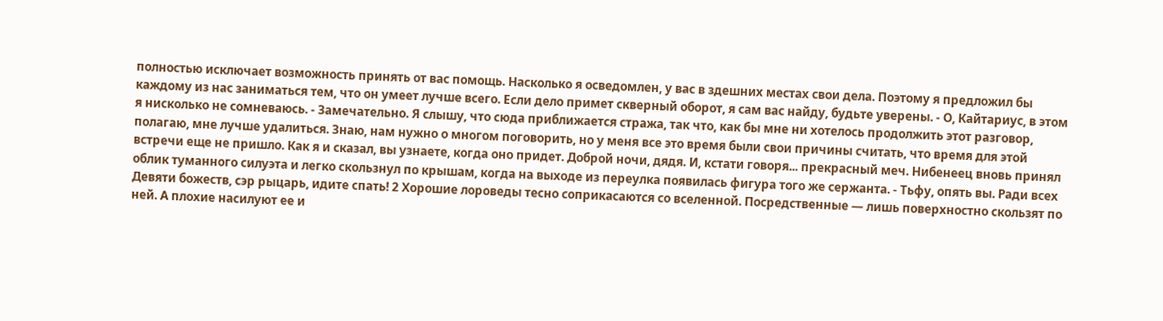полностью исключает возможность принять от вас помощь. Насколько я осведомлен, у вас в здешних местах свои дела. Поэтому я предложил бы каждому из нас заниматься тем, что он умеет лучше всего. Если дело примет скверный оборот, я сам вас найду, будьте уверены. - О, Кайтариус, в этом я нисколько не сомневаюсь. - Замечательно. Я слышу, что сюда приближается стража, так что, как бы мне ни хотелось продолжить этот разговор, полагаю, мне лучше удалиться. Знаю, нам нужно о многом поговорить, но у меня все это время были свои причины считать, что время для этой встречи еще не пришло. Как я и сказал, вы узнаете, когда оно придет. Доброй ночи, дядя. И, кстати говоря... прекрасный меч. Нибенеец вновь принял облик туманного силуэта и легко скользнул по крышам, когда на выходе из переулка появилась фигура того же сержанта. - Тьфу, опять вы. Ради всех Девяти божеств, сэр рыцарь, идите спать! 2 Хорошие лороведы тесно соприкасаются со вселенной. Посредственные — лишь поверхностно скользят по ней. А плохие насилуют ее и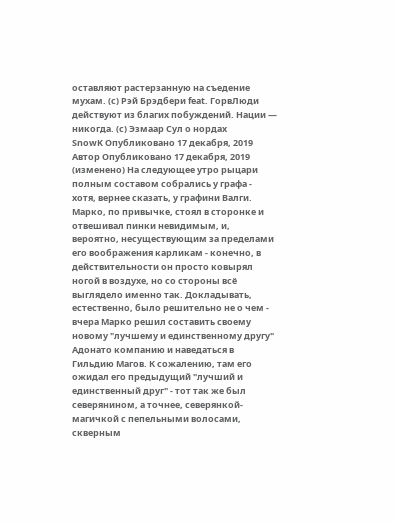оставляют растерзанную на съедение мухам. (с) Рэй Брэдбери feat. ГорвЛюди действуют из благих побуждений. Нации — никогда. (с) Эзмаар Сул о нордах
SnowK Опубликовано 17 декабря, 2019 Автор Опубликовано 17 декабря, 2019 (изменено) На следующее утро рыцари полным составом собрались у графа - хотя, вернее сказать, у графини Валги. Марко, по привычке, стоял в сторонке и отвешивал пинки невидимым, и, вероятно, несуществующим за пределами его воображения карликам - конечно, в действительности он просто ковырял ногой в воздухе, но со стороны всё выглядело именно так. Докладывать, естественно, было решительно не о чем - вчера Марко решил составить своему новому "лучшему и единственному другу" Адонато компанию и наведаться в Гильдию Магов. К сожалению, там его ожидал его предыдущий "лучший и единственный друг" - тот так же был северянином, а точнее, северянкой-магичкой с пепельными волосами, скверным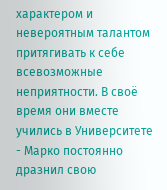характером и невероятным талантом притягивать к себе всевозможные неприятности. В своё время они вместе учились в Университете - Марко постоянно дразнил свою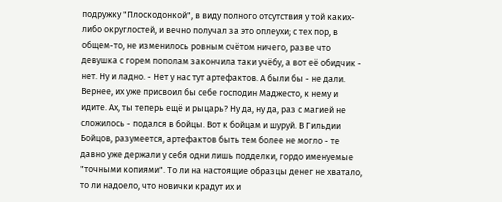подружку "Плоскодонкой", в виду полного отсутствия у той каких-либо округлостей, и вечно получал за это оплеухи; с тех пор, в общем-то, не изменилось ровным счётом ничего, разве что девушка с горем пополам закончила таки учёбу, а вот её обидчик - нет. Ну и ладно. - Нет у нас тут артефактов. А были бы - не дали. Вернее, их уже присвоил бы себе господин Маджесто, к нему и идите. Ах, ты теперь ещё и рыцарь? Ну да, ну да, раз с магией не сложилось - подался в бойцы. Вот к бойцам и шуруй. В Гильдии Бойцов, разумеется, артефактов быть тем более не могло - те давно уже держали у себя одни лишь подделки, гордо именуемые "точными копиями". То ли на настоящие образцы денег не хватало, то ли надоело, что новички крадут их и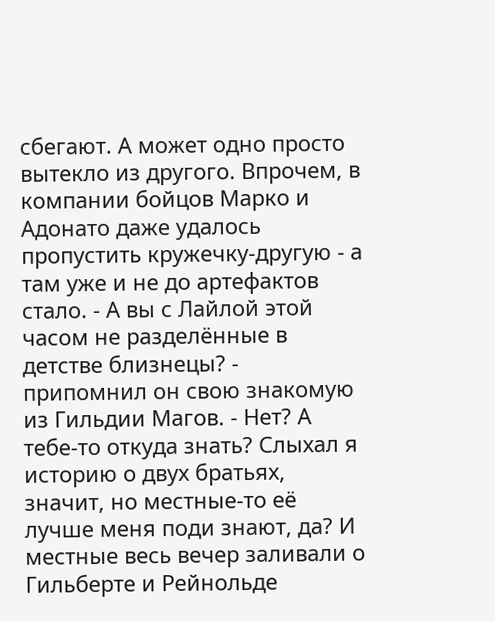сбегают. А может одно просто вытекло из другого. Впрочем, в компании бойцов Марко и Адонато даже удалось пропустить кружечку-другую - а там уже и не до артефактов стало. - А вы с Лайлой этой часом не разделённые в детстве близнецы? - припомнил он свою знакомую из Гильдии Магов. - Нет? А тебе-то откуда знать? Слыхал я историю о двух братьях, значит, но местные-то её лучше меня поди знают, да? И местные весь вечер заливали о Гильберте и Рейнольде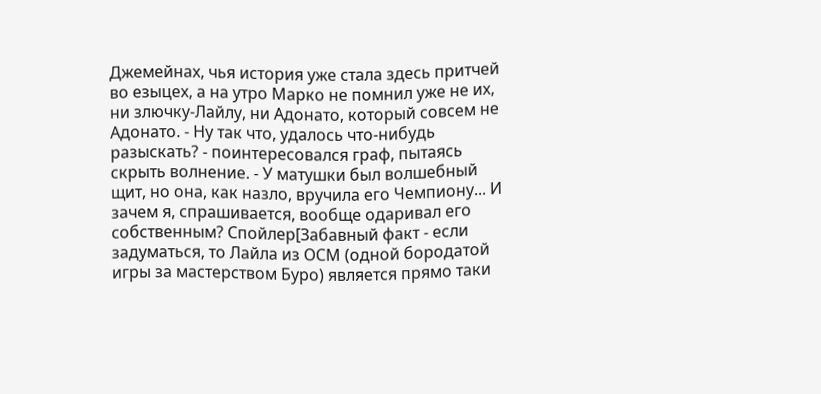Джемейнах, чья история уже стала здесь притчей во езыцех, а на утро Марко не помнил уже не их, ни злючку-Лайлу, ни Адонато, который совсем не Адонато. - Ну так что, удалось что-нибудь разыскать? - поинтересовался граф, пытаясь скрыть волнение. - У матушки был волшебный щит, но она, как назло, вручила его Чемпиону... И зачем я, спрашивается, вообще одаривал его собственным? Спойлер[Забавный факт - если задуматься, то Лайла из ОСМ (одной бородатой игры за мастерством Буро) является прямо таки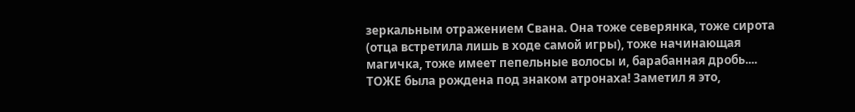зеркальным отражением Свана. Она тоже северянка, тоже сирота (отца встретила лишь в ходе самой игры), тоже начинающая магичка, тоже имеет пепельные волосы и, барабанная дробь.... ТОЖЕ была рождена под знаком атронаха! Заметил я это,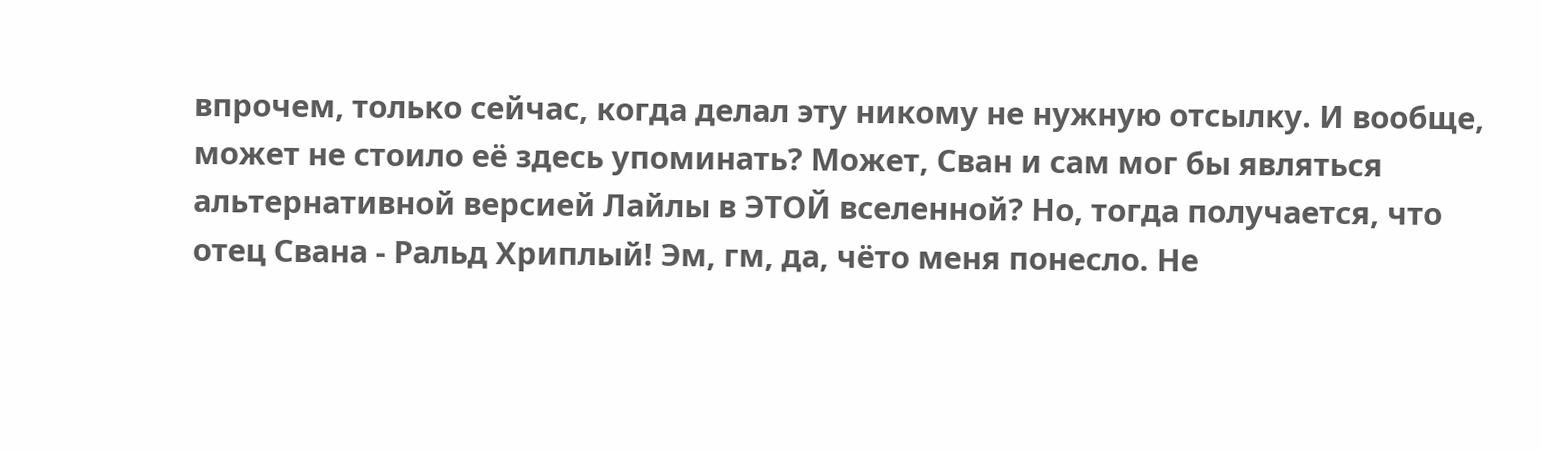впрочем, только сейчас, когда делал эту никому не нужную отсылку. И вообще, может не стоило её здесь упоминать? Может, Сван и сам мог бы являться альтернативной версией Лайлы в ЭТОЙ вселенной? Но, тогда получается, что отец Свана - Ральд Хриплый! Эм, гм, да, чёто меня понесло. Не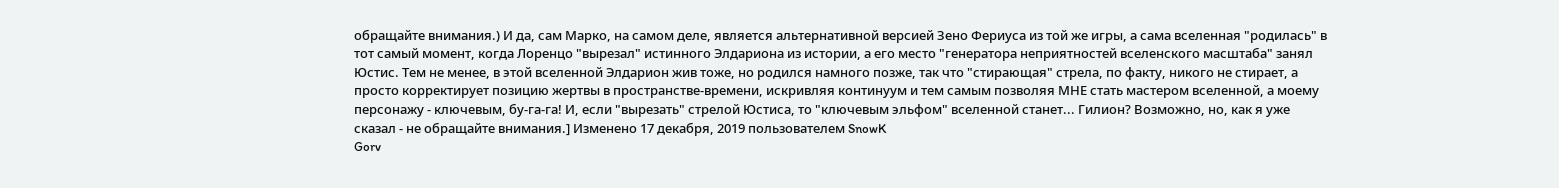обращайте внимания.) И да, сам Марко, на самом деле, является альтернативной версией Зено Фериуса из той же игры, а сама вселенная "родилась" в тот самый момент, когда Лоренцо "вырезал" истинного Элдариона из истории, а его место "генератора неприятностей вселенского масштаба" занял Юстис. Тем не менее, в этой вселенной Элдарион жив тоже, но родился намного позже, так что "стирающая" стрела, по факту, никого не стирает, а просто корректирует позицию жертвы в пространстве-времени, искривляя континуум и тем самым позволяя МНЕ стать мастером вселенной, а моему персонажу - ключевым, бу-га-га! И, если "вырезать" стрелой Юстиса, то "ключевым эльфом" вселенной станет... Гилион? Возможно, но, как я уже сказал - не обращайте внимания.] Изменено 17 декабря, 2019 пользователем SnowK
Gorv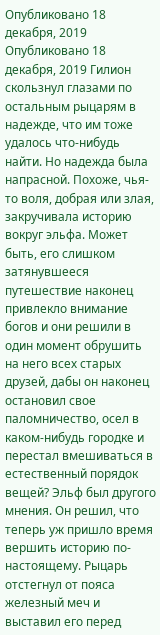Опубликовано 18 декабря, 2019 Опубликовано 18 декабря, 2019 Гилион скользнул глазами по остальным рыцарям в надежде, что им тоже удалось что-нибудь найти. Но надежда была напрасной. Похоже, чья-то воля, добрая или злая, закручивала историю вокруг эльфа. Может быть, его слишком затянувшееся путешествие наконец привлекло внимание богов и они решили в один момент обрушить на него всех старых друзей, дабы он наконец остановил свое паломничество, осел в каком-нибудь городке и перестал вмешиваться в естественный порядок вещей? Эльф был другого мнения. Он решил, что теперь уж пришло время вершить историю по-настоящему. Рыцарь отстегнул от пояса железный меч и выставил его перед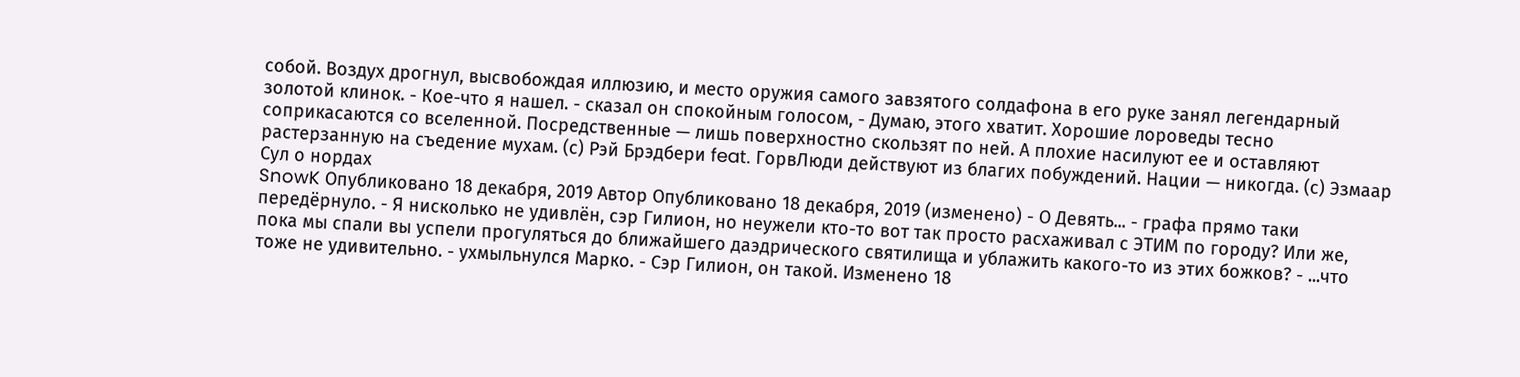собой. Воздух дрогнул, высвобождая иллюзию, и место оружия самого завзятого солдафона в его руке занял легендарный золотой клинок. - Кое-что я нашел. - сказал он спокойным голосом, - Думаю, этого хватит. Хорошие лороведы тесно соприкасаются со вселенной. Посредственные — лишь поверхностно скользят по ней. А плохие насилуют ее и оставляют растерзанную на съедение мухам. (с) Рэй Брэдбери feat. ГорвЛюди действуют из благих побуждений. Нации — никогда. (с) Эзмаар Сул о нордах
SnowK Опубликовано 18 декабря, 2019 Автор Опубликовано 18 декабря, 2019 (изменено) - О Девять... - графа прямо таки передёрнуло. - Я нисколько не удивлён, сэр Гилион, но неужели кто-то вот так просто расхаживал с ЭТИМ по городу? Или же, пока мы спали вы успели прогуляться до ближайшего даэдрического святилища и ублажить какого-то из этих божков? - ...что тоже не удивительно. - ухмыльнулся Марко. - Сэр Гилион, он такой. Изменено 18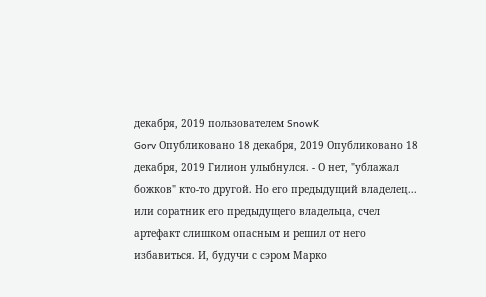декабря, 2019 пользователем SnowK
Gorv Опубликовано 18 декабря, 2019 Опубликовано 18 декабря, 2019 Гилион улыбнулся. - О нет, "ублажал божков" кто-то другой. Но его предыдущий владелец... или соратник его предыдущего владельца, счел артефакт слишком опасным и решил от него избавиться. И, будучи с сэром Марко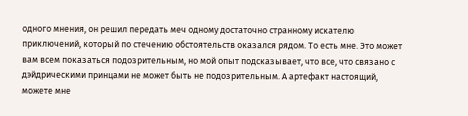одного мнения, он решил передать меч одному достаточно странному искателю приключений, который по стечению обстоятельств оказался рядом. То есть мне. Это может вам всем показаться подозрительным, но мой опыт подсказывает, что все, что связано с дэйдрическими принцами не может быть не подозрительным. А артефакт настоящий, можете мне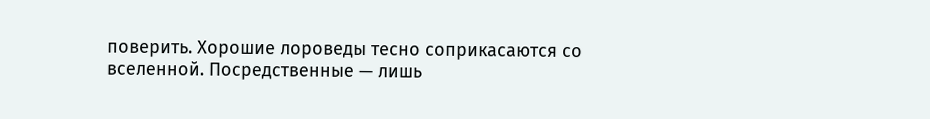поверить. Хорошие лороведы тесно соприкасаются со вселенной. Посредственные — лишь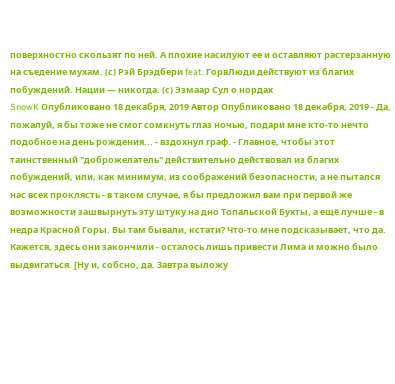поверхностно скользят по ней. А плохие насилуют ее и оставляют растерзанную на съедение мухам. (с) Рэй Брэдбери feat. ГорвЛюди действуют из благих побуждений. Нации — никогда. (с) Эзмаар Сул о нордах
SnowK Опубликовано 18 декабря, 2019 Автор Опубликовано 18 декабря, 2019 - Да, пожалуй, я бы тоже не смог сомкнуть глаз ночью, подари мне кто-то нечто подобное на день рождения... - вздохнул граф. - Главное, чтобы этот таинственный "доброжелатель" действительно действовал из благих побуждений, или, как минимум, из соображений безопасности, а не пытался нас всех проклясть - в таком случае, я бы предложил вам при первой же возможности зашвырнуть эту штуку на дно Топальской Бухты, а ещё лучше - в недра Красной Горы. Вы там бывали, кстати? Что-то мне подсказывает, что да. Кажется, здесь они закончили - осталось лишь привести Лима и можно было выдвигаться. [Ну и, собсно, да. Завтра выложу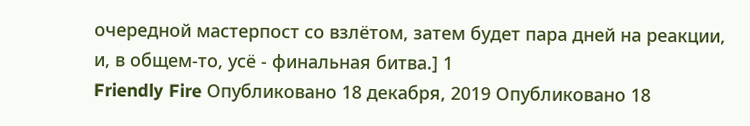очередной мастерпост со взлётом, затем будет пара дней на реакции, и, в общем-то, усё - финальная битва.] 1
Friendly Fire Опубликовано 18 декабря, 2019 Опубликовано 18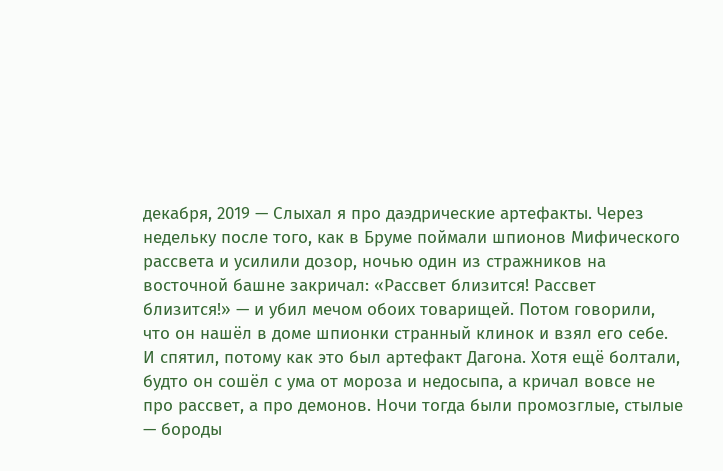декабря, 2019 — Слыхал я про даэдрические артефакты. Через недельку после того, как в Бруме поймали шпионов Мифического рассвета и усилили дозор, ночью один из стражников на восточной башне закричал: «Рассвет близится! Рассвет близится!» — и убил мечом обоих товарищей. Потом говорили, что он нашёл в доме шпионки странный клинок и взял его себе. И спятил, потому как это был артефакт Дагона. Хотя ещё болтали, будто он сошёл с ума от мороза и недосыпа, а кричал вовсе не про рассвет, а про демонов. Ночи тогда были промозглые, стылые — бороды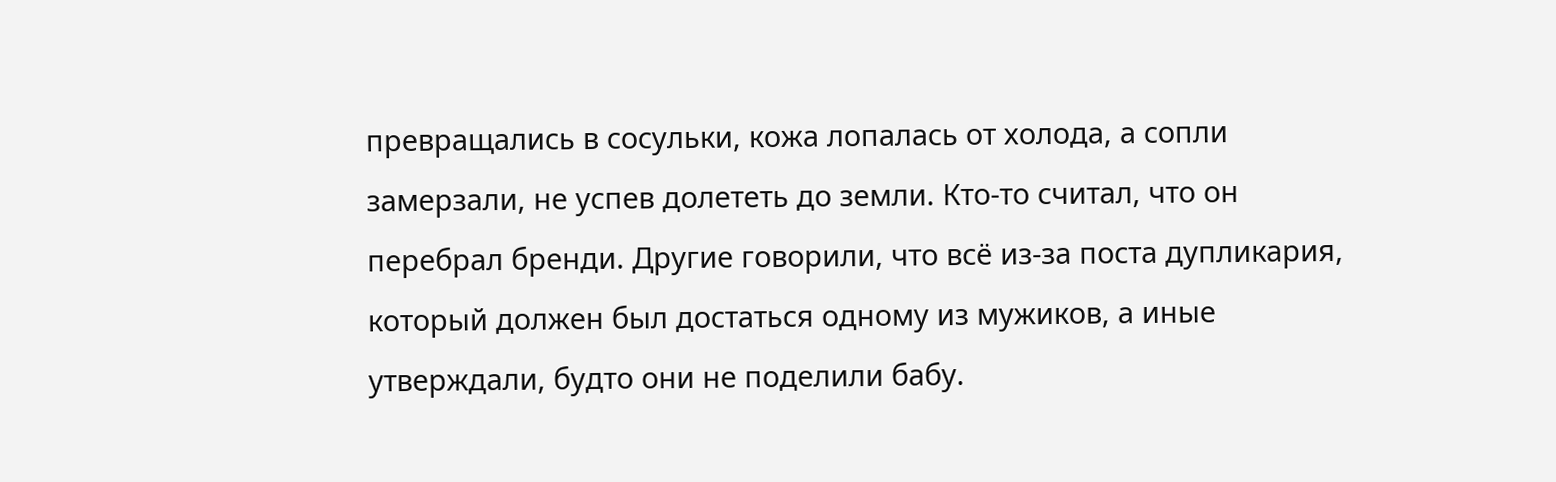превращались в сосульки, кожа лопалась от холода, а сопли замерзали, не успев долететь до земли. Кто-то считал, что он перебрал бренди. Другие говорили, что всё из-за поста дупликария, который должен был достаться одному из мужиков, а иные утверждали, будто они не поделили бабу.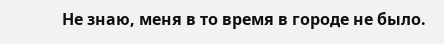Не знаю, меня в то время в городе не было.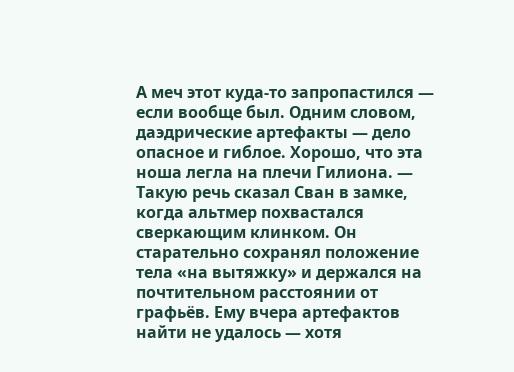А меч этот куда-то запропастился — если вообще был. Одним словом, даэдрические артефакты — дело опасное и гиблое. Хорошо, что эта ноша легла на плечи Гилиона. — Такую речь сказал Сван в замке, когда альтмер похвастался сверкающим клинком. Он старательно сохранял положение тела «на вытяжку» и держался на почтительном расстоянии от графьёв. Ему вчера артефактов найти не удалось — хотя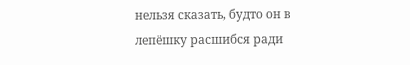нельзя сказать, будто он в лепёшку расшибся ради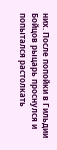них. После попойки в Гильдии Бойцов рыцарь проснулся и попытался растолкать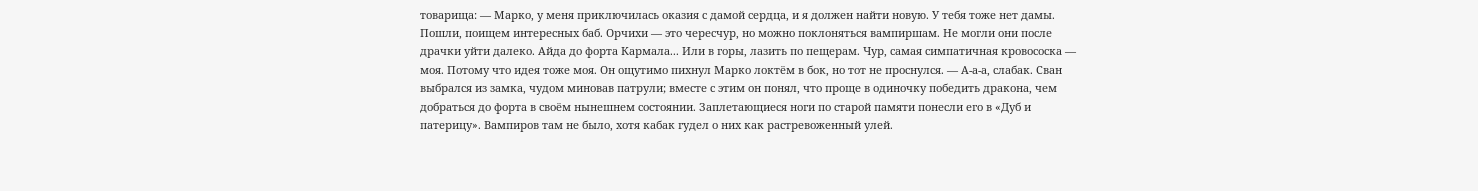товарища: — Марко, у меня приключилась оказия с дамой сердца, и я должен найти новую. У тебя тоже нет дамы. Пошли, поищем интересных баб. Орчихи — это чересчур, но можно поклоняться вампиршам. Не могли они после драчки уйти далеко. Айда до форта Кармала... Или в горы, лазить по пещерам. Чур, самая симпатичная кровососка — моя. Потому что идея тоже моя. Он ощутимо пихнул Марко локтём в бок, но тот не проснулся. — А-а-а, слабак. Сван выбрался из замка, чудом миновав патрули; вместе с этим он понял, что проще в одиночку победить дракона, чем добраться до форта в своём нынешнем состоянии. Заплетающиеся ноги по старой памяти понесли его в «Дуб и патерицу». Вампиров там не было, хотя кабак гудел о них как растревоженный улей.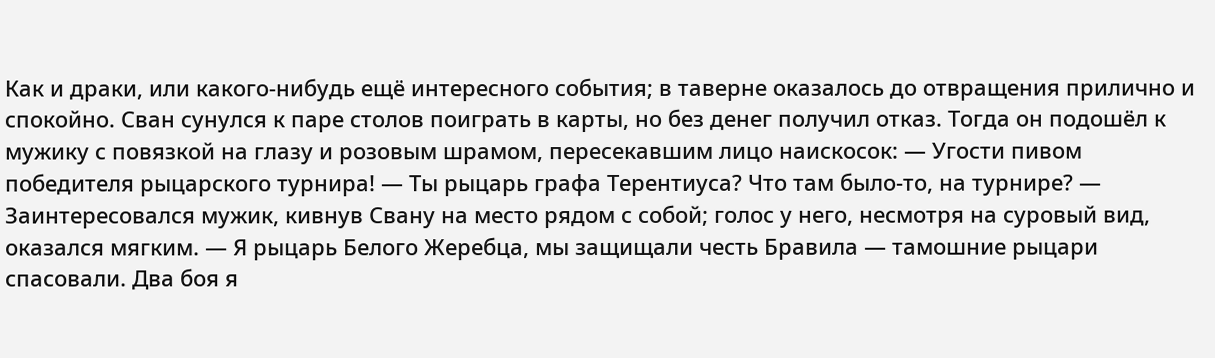Как и драки, или какого-нибудь ещё интересного события; в таверне оказалось до отвращения прилично и спокойно. Сван сунулся к паре столов поиграть в карты, но без денег получил отказ. Тогда он подошёл к мужику с повязкой на глазу и розовым шрамом, пересекавшим лицо наискосок: — Угости пивом победителя рыцарского турнира! — Ты рыцарь графа Терентиуса? Что там было-то, на турнире? — Заинтересовался мужик, кивнув Свану на место рядом с собой; голос у него, несмотря на суровый вид, оказался мягким. — Я рыцарь Белого Жеребца, мы защищали честь Бравила — тамошние рыцари спасовали. Два боя я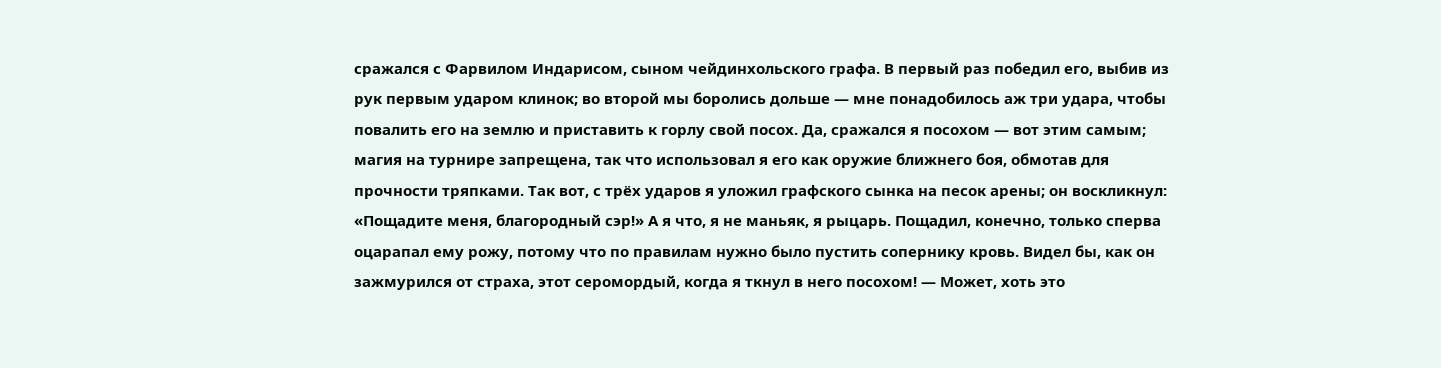сражался с Фарвилом Индарисом, сыном чейдинхольского графа. В первый раз победил его, выбив из рук первым ударом клинок; во второй мы боролись дольше — мне понадобилось аж три удара, чтобы повалить его на землю и приставить к горлу свой посох. Да, сражался я посохом — вот этим самым; магия на турнире запрещена, так что использовал я его как оружие ближнего боя, обмотав для прочности тряпками. Так вот, с трёх ударов я уложил графского сынка на песок арены; он воскликнул: «Пощадите меня, благородный сэр!» А я что, я не маньяк, я рыцарь. Пощадил, конечно, только сперва оцарапал ему рожу, потому что по правилам нужно было пустить сопернику кровь. Видел бы, как он зажмурился от страха, этот серомордый, когда я ткнул в него посохом! — Может, хоть это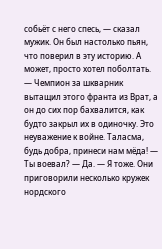собьёт с него спесь, — сказал мужик. Он был настолько пьян, что поверил в эту историю. А может, просто хотел поболтать. — Чемпион за шкварник вытащил этого франта из Врат, а он до сих пор бахвалится, как будто закрыл их в одиночку. Это неуважение к войне. Таласма, будь добра, принеси нам мёда! — Ты воевал? — Да. — Я тоже. Они приговорили несколько кружек нордского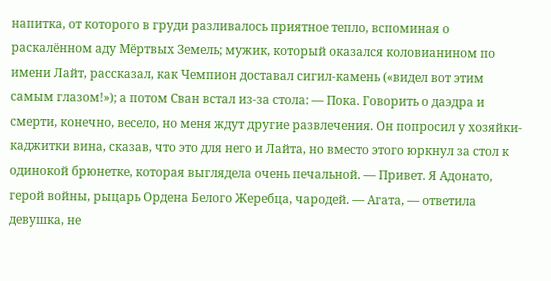напитка, от которого в груди разливалось приятное тепло, вспоминая о раскалённом аду Мёртвых Земель; мужик, который оказался коловианином по имени Лайт, рассказал, как Чемпион доставал сигил-камень («видел вот этим самым глазом!»); а потом Сван встал из-за стола: — Пока. Говорить о даэдра и смерти, конечно, весело, но меня ждут другие развлечения. Он попросил у хозяйки-каджитки вина, сказав, что это для него и Лайта, но вместо этого юркнул за стол к одинокой брюнетке, которая выглядела очень печальной. — Привет. Я Адонато, герой войны, рыцарь Ордена Белого Жеребца, чародей. — Агата, — ответила девушка, не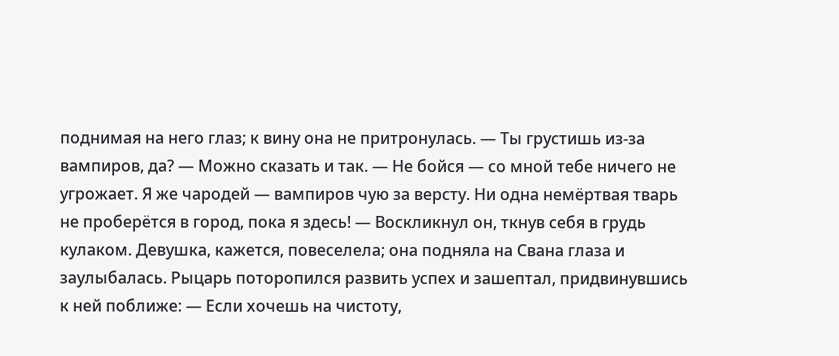поднимая на него глаз; к вину она не притронулась. — Ты грустишь из-за вампиров, да? — Можно сказать и так. — Не бойся — со мной тебе ничего не угрожает. Я же чародей — вампиров чую за версту. Ни одна немёртвая тварь не проберётся в город, пока я здесь! — Воскликнул он, ткнув себя в грудь кулаком. Девушка, кажется, повеселела; она подняла на Свана глаза и заулыбалась. Рыцарь поторопился развить успех и зашептал, придвинувшись к ней поближе: — Если хочешь на чистоту,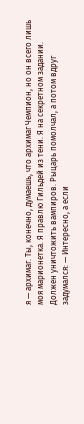я — архимаг. Ты, конечно, думаешь, что архимаг Чемпион, но он всего лишь моя марионетка. Я правлю Гильдей из тени. Я на секретном задании. Должен уничтожить вампиров. Рыцарь помолчал, а потом вдруг задумался: — Интересно, а если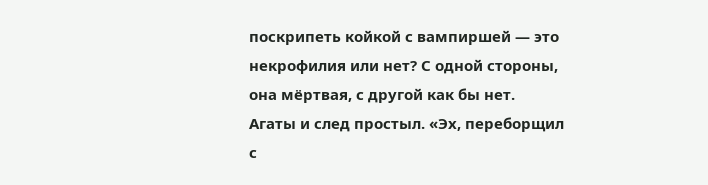поскрипеть койкой с вампиршей — это некрофилия или нет? С одной стороны, она мёртвая, с другой как бы нет. Агаты и след простыл. «Эх, переборщил с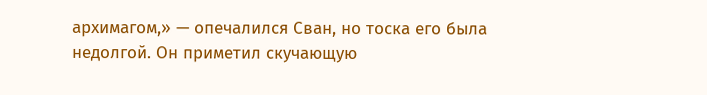архимагом,» — опечалился Сван, но тоска его была недолгой. Он приметил скучающую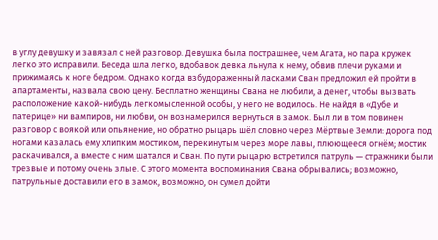в углу девушку и завязал с ней разговор. Девушка была пострашнее, чем Агата, но пара кружек легко это исправили. Беседа шла легко, вдобавок девка льнула к нему, обвив плечи руками и прижимаясь к ноге бедром. Однако когда взбудораженный ласками Сван предложил ей пройти в апартаменты, назвала свою цену. Бесплатно женщины Свана не любили, а денег, чтобы вызвать расположение какой-нибудь легкомысленной особы, у него не водилось. Не найдя в «Дубе и патерице» ни вампиров, ни любви, он вознамерился вернуться в замок. Был ли в том повинен разговор с воякой или опьянение, но обратно рыцарь шёл словно через Мёртвые Земли: дорога под ногами казалась ему хлипким мостиком, перекинутым через море лавы, плюющееся огнём; мостик раскачивался, а вместе с ним шатался и Сван. По пути рыцарю встретился патруль — стражники были трезвые и потому очень злые. С этого момента воспоминания Свана обрывались; возможно, патрульные доставили его в замок, возможно, он сумел дойти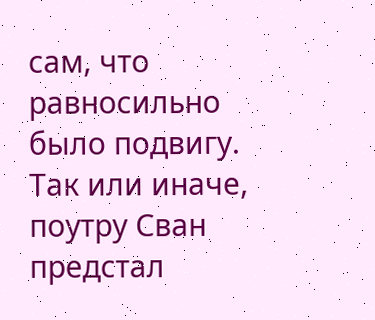сам, что равносильно было подвигу. Так или иначе, поутру Сван предстал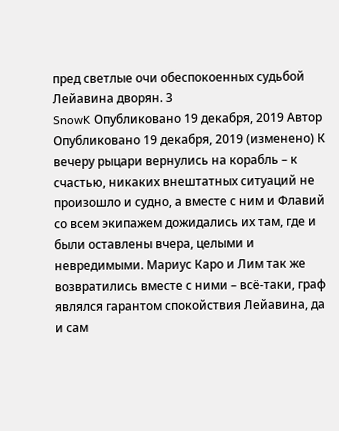пред светлые очи обеспокоенных судьбой Лейавина дворян. 3
SnowK Опубликовано 19 декабря, 2019 Автор Опубликовано 19 декабря, 2019 (изменено) К вечеру рыцари вернулись на корабль – к счастью, никаких внештатных ситуаций не произошло и судно, а вместе с ним и Флавий со всем экипажем дожидались их там, где и были оставлены вчера, целыми и невредимыми. Мариус Каро и Лим так же возвратились вместе с ними – всё-таки, граф являлся гарантом спокойствия Лейавина, да и сам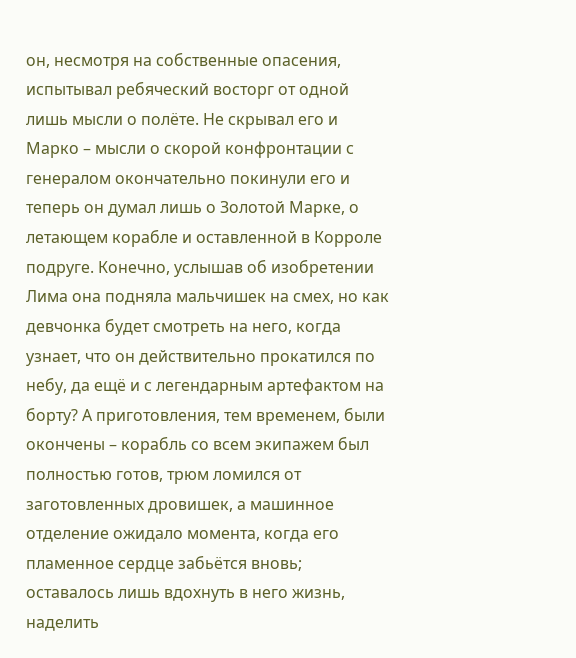он, несмотря на собственные опасения, испытывал ребяческий восторг от одной лишь мысли о полёте. Не скрывал его и Марко – мысли о скорой конфронтации с генералом окончательно покинули его и теперь он думал лишь о Золотой Марке, о летающем корабле и оставленной в Корроле подруге. Конечно, услышав об изобретении Лима она подняла мальчишек на смех, но как девчонка будет смотреть на него, когда узнает, что он действительно прокатился по небу, да ещё и с легендарным артефактом на борту? А приготовления, тем временем, были окончены – корабль со всем экипажем был полностью готов, трюм ломился от заготовленных дровишек, а машинное отделение ожидало момента, когда его пламенное сердце забьётся вновь; оставалось лишь вдохнуть в него жизнь, наделить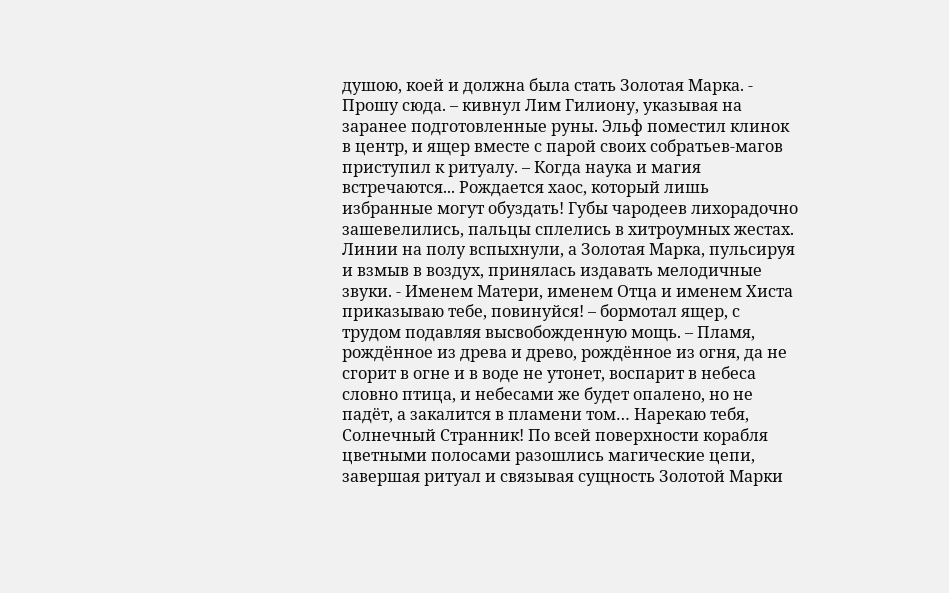душою, коей и должна была стать Золотая Марка. - Прошу сюда. – кивнул Лим Гилиону, указывая на заранее подготовленные руны. Эльф поместил клинок в центр, и ящер вместе с парой своих собратьев-магов приступил к ритуалу. – Когда наука и магия встречаются... Рождается хаос, который лишь избранные могут обуздать! Губы чародеев лихорадочно зашевелились, пальцы сплелись в хитроумных жестах. Линии на полу вспыхнули, а Золотая Марка, пульсируя и взмыв в воздух, принялась издавать мелодичные звуки. - Именем Матери, именем Отца и именем Хиста приказываю тебе, повинуйся! – бормотал ящер, с трудом подавляя высвобожденную мощь. – Пламя, рождённое из древа и древо, рождённое из огня, да не сгорит в огне и в воде не утонет, воспарит в небеса словно птица, и небесами же будет опалено, но не падёт, а закалится в пламени том… Нарекаю тебя, Солнечный Странник! По всей поверхности корабля цветными полосами разошлись магические цепи, завершая ритуал и связывая сущность Золотой Марки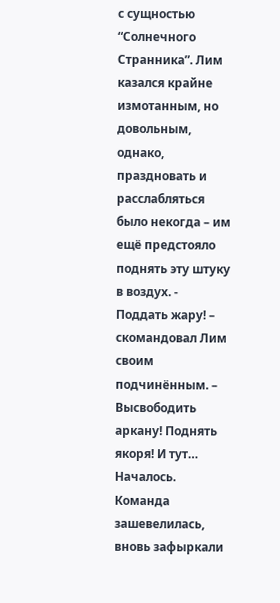с сущностью “Солнечного Странника”. Лим казался крайне измотанным, но довольным, однако, праздновать и расслабляться было некогда – им ещё предстояло поднять эту штуку в воздух. - Поддать жару! – скомандовал Лим своим подчинённым. – Высвободить аркану! Поднять якоря! И тут… Началось. Команда зашевелилась, вновь зафыркали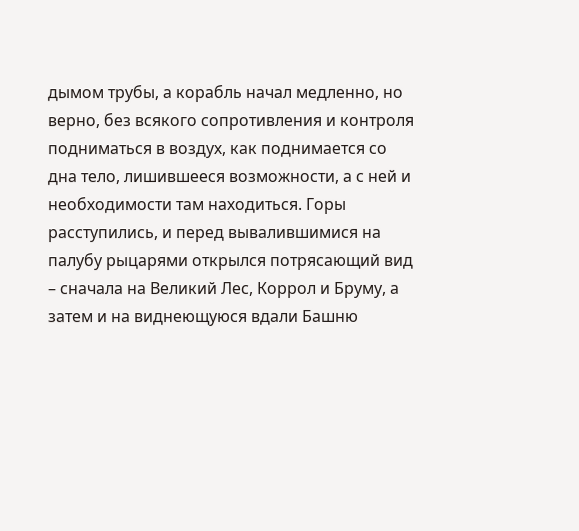дымом трубы, а корабль начал медленно, но верно, без всякого сопротивления и контроля подниматься в воздух, как поднимается со дна тело, лишившееся возможности, а с ней и необходимости там находиться. Горы расступились, и перед вывалившимися на палубу рыцарями открылся потрясающий вид – сначала на Великий Лес, Коррол и Бруму, а затем и на виднеющуюся вдали Башню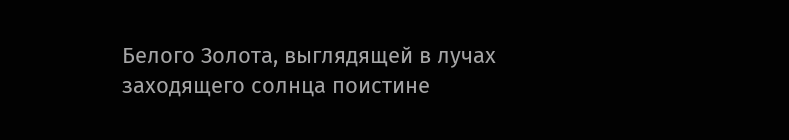Белого Золота, выглядящей в лучах заходящего солнца поистине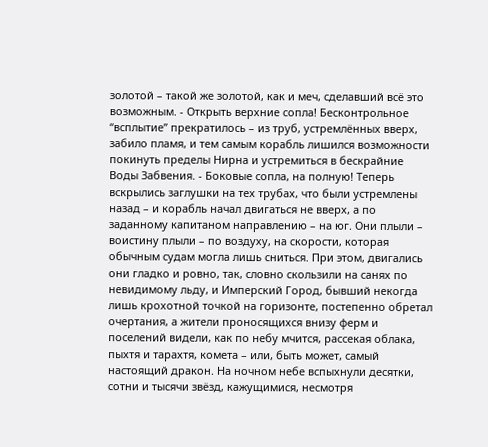золотой – такой же золотой, как и меч, сделавший всё это возможным. - Открыть верхние сопла! Бесконтрольное “всплытие” прекратилось – из труб, устремлённых вверх, забило пламя, и тем самым корабль лишился возможности покинуть пределы Нирна и устремиться в бескрайние Воды Забвения. - Боковые сопла, на полную! Теперь вскрылись заглушки на тех трубах, что были устремлены назад – и корабль начал двигаться не вверх, а по заданному капитаном направлению – на юг. Они плыли – воистину плыли – по воздуху, на скорости, которая обычным судам могла лишь сниться. При этом, двигались они гладко и ровно, так, словно скользили на санях по невидимому льду, и Имперский Город, бывший некогда лишь крохотной точкой на горизонте, постепенно обретал очертания, а жители проносящихся внизу ферм и поселений видели, как по небу мчится, рассекая облака, пыхтя и тарахтя, комета – или, быть может, самый настоящий дракон. На ночном небе вспыхнули десятки, сотни и тысячи звёзд, кажущимися, несмотря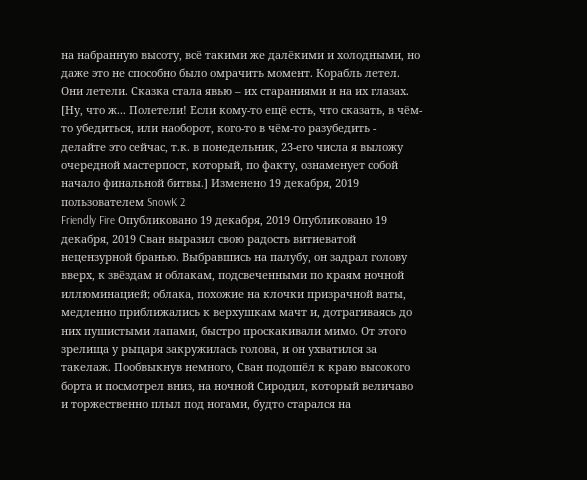на набранную высоту, всё такими же далёкими и холодными, но даже это не способно было омрачить момент. Корабль летел. Они летели. Сказка стала явью – их стараниями и на их глазах. [Ну, что ж... Полетели! Если кому-то ещё есть, что сказать, в чём-то убедиться, или наоборот, кого-то в чём-то разубедить - делайте это сейчас, т.к. в понедельник, 23-его числа я выложу очередной мастерпост, который, по факту, ознаменует собой начало финальной битвы.] Изменено 19 декабря, 2019 пользователем SnowK 2
Friendly Fire Опубликовано 19 декабря, 2019 Опубликовано 19 декабря, 2019 Сван выразил свою радость витиеватой нецензурной бранью. Выбравшись на палубу, он задрал голову вверх, к звёздам и облакам, подсвеченными по краям ночной иллюминацией; облака, похожие на клочки призрачной ваты, медленно приближались к верхушкам мачт и, дотрагиваясь до них пушистыми лапами, быстро проскакивали мимо. От этого зрелища у рыцаря закружилась голова, и он ухватился за такелаж. Пообвыкнув немного, Сван подошёл к краю высокого борта и посмотрел вниз, на ночной Сиродил, который величаво и торжественно плыл под ногами, будто старался на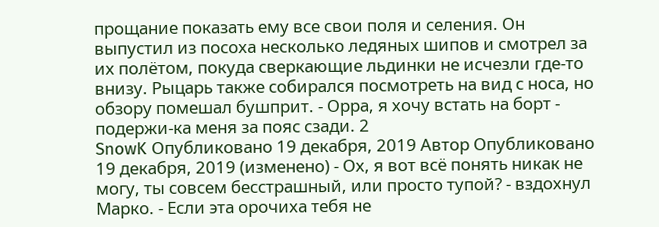прощание показать ему все свои поля и селения. Он выпустил из посоха несколько ледяных шипов и смотрел за их полётом, покуда сверкающие льдинки не исчезли где-то внизу. Рыцарь также собирался посмотреть на вид с носа, но обзору помешал бушприт. - Орра, я хочу встать на борт - подержи-ка меня за пояс сзади. 2
SnowK Опубликовано 19 декабря, 2019 Автор Опубликовано 19 декабря, 2019 (изменено) - Ох, я вот всё понять никак не могу, ты совсем бесстрашный, или просто тупой? - вздохнул Марко. - Если эта орочиха тебя не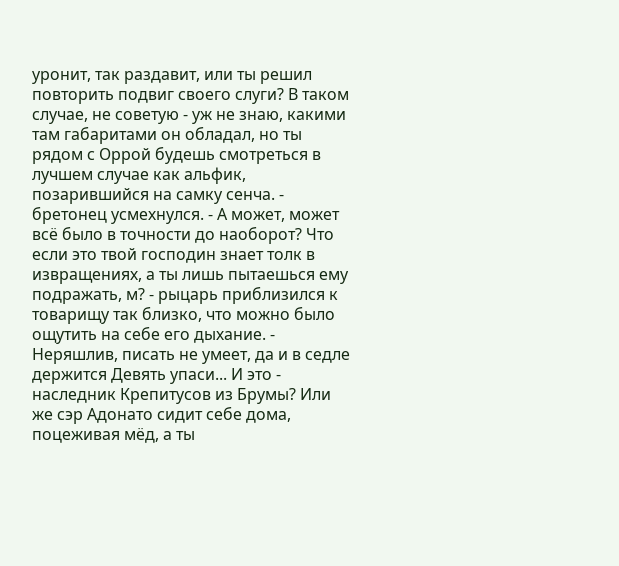уронит, так раздавит, или ты решил повторить подвиг своего слуги? В таком случае, не советую - уж не знаю, какими там габаритами он обладал, но ты рядом с Оррой будешь смотреться в лучшем случае как альфик, позарившийся на самку сенча. - бретонец усмехнулся. - А может, может всё было в точности до наоборот? Что если это твой господин знает толк в извращениях, а ты лишь пытаешься ему подражать, м? - рыцарь приблизился к товарищу так близко, что можно было ощутить на себе его дыхание. - Неряшлив, писать не умеет, да и в седле держится Девять упаси... И это - наследник Крепитусов из Брумы? Или же сэр Адонато сидит себе дома, поцеживая мёд, а ты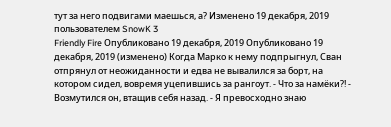тут за него подвигами маешься, а? Изменено 19 декабря, 2019 пользователем SnowK 3
Friendly Fire Опубликовано 19 декабря, 2019 Опубликовано 19 декабря, 2019 (изменено) Когда Марко к нему подпрыгнул, Сван отпрянул от неожиданности и едва не вывалился за борт, на котором сидел, вовремя уцепившись за рангоут. - Что за намёки?! - Возмутился он, втащив себя назад. - Я превосходно знаю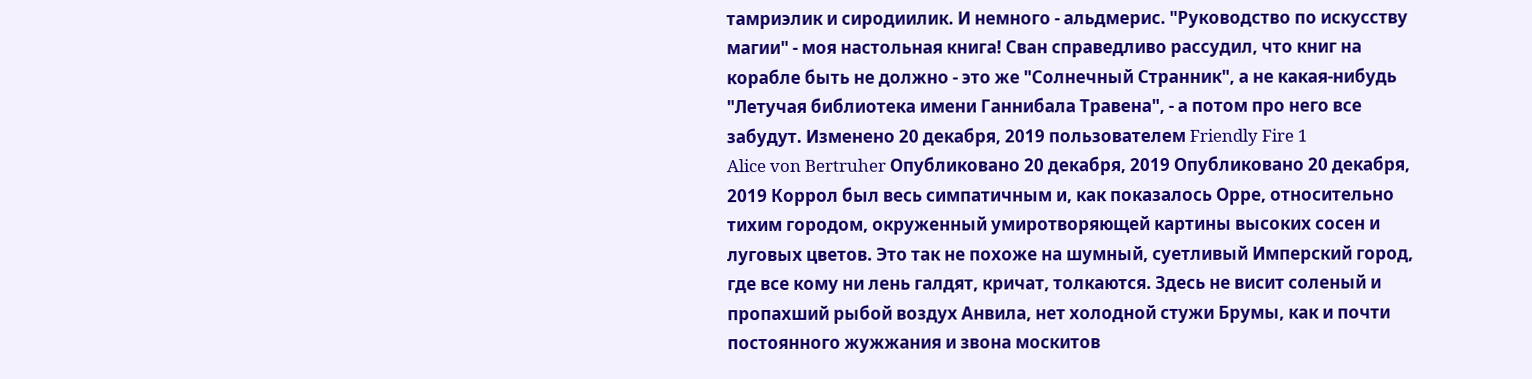тамриэлик и сиродиилик. И немного - альдмерис. "Руководство по искусству магии" - моя настольная книга! Сван справедливо рассудил, что книг на корабле быть не должно - это же "Солнечный Странник", а не какая-нибудь "Летучая библиотека имени Ганнибала Травена", - а потом про него все забудут. Изменено 20 декабря, 2019 пользователем Friendly Fire 1
Alice von Bertruher Опубликовано 20 декабря, 2019 Опубликовано 20 декабря, 2019 Коррол был весь симпатичным и, как показалось Орре, относительно тихим городом, окруженный умиротворяющей картины высоких сосен и луговых цветов. Это так не похоже на шумный, суетливый Имперский город, где все кому ни лень галдят, кричат, толкаются. Здесь не висит соленый и пропахший рыбой воздух Анвила, нет холодной стужи Брумы, как и почти постоянного жужжания и звона москитов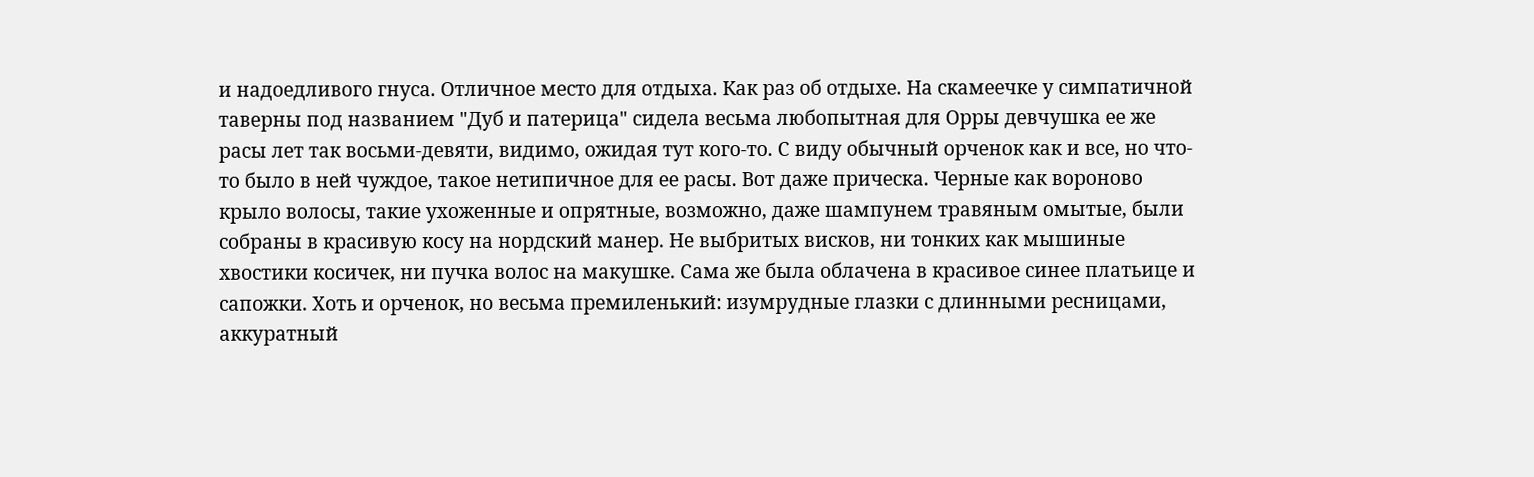и надоедливого гнуса. Отличное место для отдыха. Как раз об отдыхе. На скамеечке у симпатичной таверны под названием "Дуб и патерица" сидела весьма любопытная для Орры девчушка ее же расы лет так восьми-девяти, видимо, ожидая тут кого-то. С виду обычный орченок как и все, но что-то было в ней чуждое, такое нетипичное для ее расы. Вот даже прическа. Черные как вороново крыло волосы, такие ухоженные и опрятные, возможно, даже шампунем травяным омытые, были собраны в красивую косу на нордский манер. Не выбритых висков, ни тонких как мышиные хвостики косичек, ни пучка волос на макушке. Сама же была облачена в красивое синее платьице и сапожки. Хоть и орченок, но весьма премиленький: изумрудные глазки с длинными ресницами, аккуратный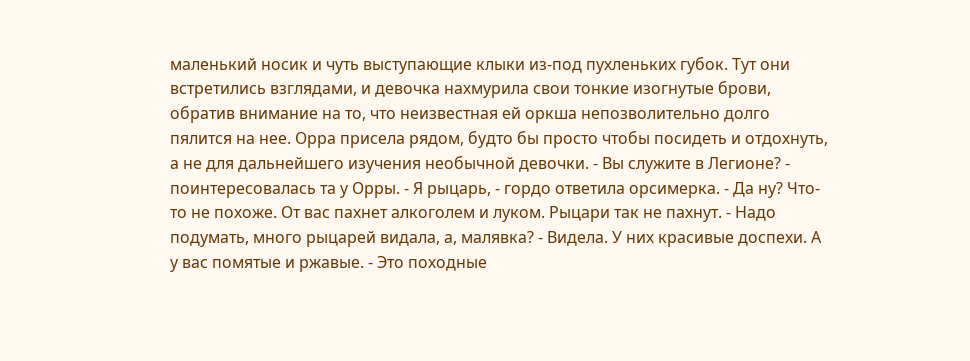маленький носик и чуть выступающие клыки из-под пухленьких губок. Тут они встретились взглядами, и девочка нахмурила свои тонкие изогнутые брови, обратив внимание на то, что неизвестная ей оркша непозволительно долго пялится на нее. Орра присела рядом, будто бы просто чтобы посидеть и отдохнуть, а не для дальнейшего изучения необычной девочки. - Вы служите в Легионе? - поинтересовалась та у Орры. - Я рыцарь, - гордо ответила орсимерка. - Да ну? Что-то не похоже. От вас пахнет алкоголем и луком. Рыцари так не пахнут. - Надо подумать, много рыцарей видала, а, малявка? - Видела. У них красивые доспехи. А у вас помятые и ржавые. - Это походные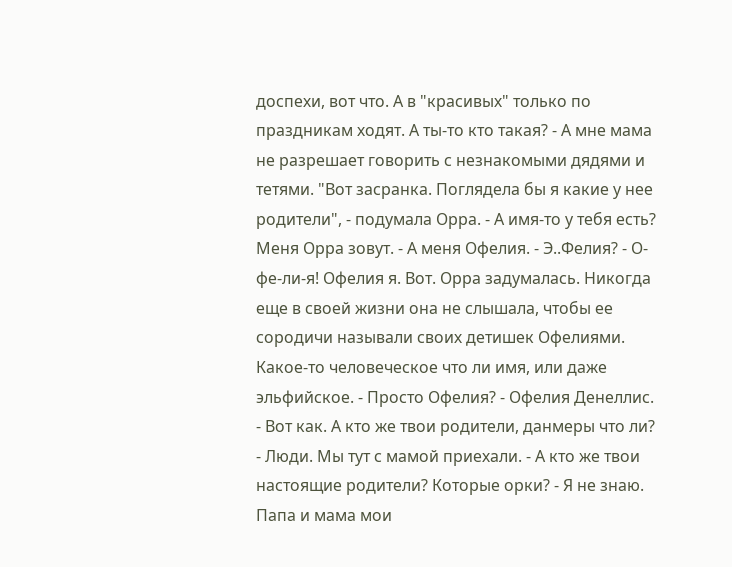доспехи, вот что. А в "красивых" только по праздникам ходят. А ты-то кто такая? - А мне мама не разрешает говорить с незнакомыми дядями и тетями. "Вот засранка. Поглядела бы я какие у нее родители", - подумала Орра. - А имя-то у тебя есть? Меня Орра зовут. - А меня Офелия. - Э..Фелия? - О-фе-ли-я! Офелия я. Вот. Орра задумалась. Никогда еще в своей жизни она не слышала, чтобы ее сородичи называли своих детишек Офелиями. Какое-то человеческое что ли имя, или даже эльфийское. - Просто Офелия? - Офелия Денеллис. - Вот как. А кто же твои родители, данмеры что ли? - Люди. Мы тут с мамой приехали. - А кто же твои настоящие родители? Которые орки? - Я не знаю. Папа и мама мои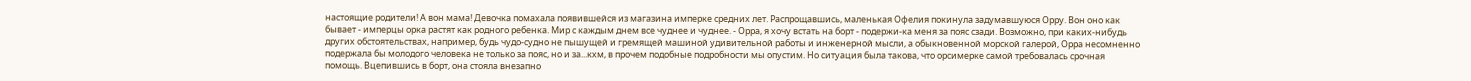настоящие родители! А вон мама! Девочка помахала появившейся из магазина имперке средних лет. Распрощавшись, маленькая Офелия покинула задумавшуюся Орру. Вон оно как бывает - имперцы орка растят как родного ребенка. Мир с каждым днем все чуднее и чуднее. - Орра, я хочу встать на борт - подержи-ка меня за пояс сзади. Возможно, при каких-нибудь других обстоятельствах, например, будь чудо-судно не пышущей и гремящей машиной удивительной работы и инженерной мысли, а обыкновенной морской галерой, Орра несомненно подержала бы молодого человека не только за пояс, но и за...кхм, в прочем подобные подробности мы опустим. Но ситуация была такова, что орсимерке самой требовалась срочная помощь. Вцепившись в борт, она стояла внезапно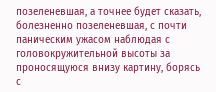позеленевшая, а точнее будет сказать, болезненно позеленевшая, с почти паническим ужасом наблюдая с головокружительной высоты за проносящуюся внизу картину, борясь с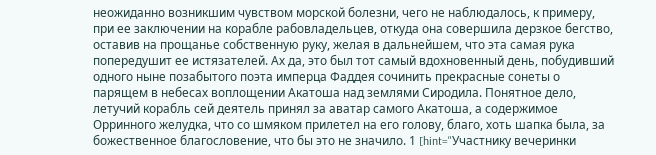неожиданно возникшим чувством морской болезни, чего не наблюдалось, к примеру, при ее заключении на корабле рабовладельцев, откуда она совершила дерзкое бегство, оставив на прощанье собственную руку, желая в дальнейшем, что эта самая рука попередушит ее истязателей. Ах да, это был тот самый вдохновенный день, побудивший одного ныне позабытого поэта имперца Фаддея сочинить прекрасные сонеты о парящем в небесах воплощении Акатоша над землями Сиродила. Понятное дело, летучий корабль сей деятель принял за аватар самого Акатоша, а содержимое Орринного желудка, что со шмяком прилетел на его голову, благо, хоть шапка была, за божественное благословение, что бы это не значило. 1 [hint="Участнику вечеринки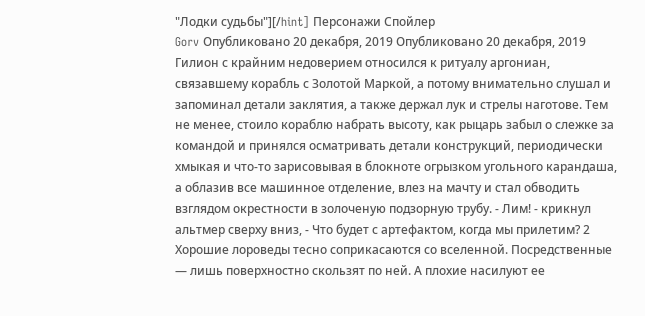"Лодки судьбы"][/hint] Персонажи Спойлер
Gorv Опубликовано 20 декабря, 2019 Опубликовано 20 декабря, 2019 Гилион с крайним недоверием относился к ритуалу аргониан, связавшему корабль с Золотой Маркой, а потому внимательно слушал и запоминал детали заклятия, а также держал лук и стрелы наготове. Тем не менее, стоило кораблю набрать высоту, как рыцарь забыл о слежке за командой и принялся осматривать детали конструкций, периодически хмыкая и что-то зарисовывая в блокноте огрызком угольного карандаша, а облазив все машинное отделение, влез на мачту и стал обводить взглядом окрестности в золоченую подзорную трубу. - Лим! - крикнул альтмер сверху вниз, - Что будет с артефактом, когда мы прилетим? 2 Хорошие лороведы тесно соприкасаются со вселенной. Посредственные — лишь поверхностно скользят по ней. А плохие насилуют ее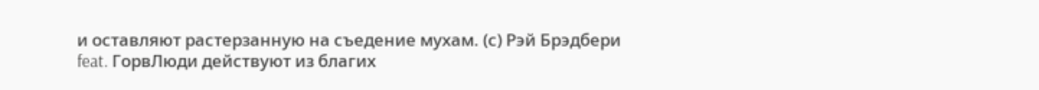и оставляют растерзанную на съедение мухам. (с) Рэй Брэдбери feat. ГорвЛюди действуют из благих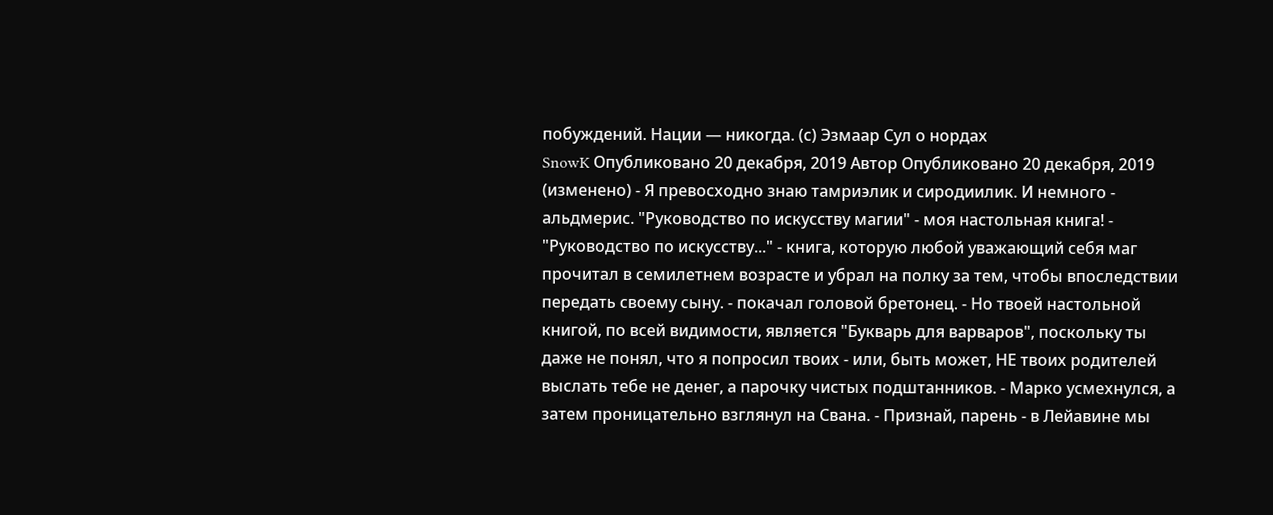побуждений. Нации — никогда. (с) Эзмаар Сул о нордах
SnowK Опубликовано 20 декабря, 2019 Автор Опубликовано 20 декабря, 2019 (изменено) - Я превосходно знаю тамриэлик и сиродиилик. И немного - альдмерис. "Руководство по искусству магии" - моя настольная книга! - "Руководство по искусству..." - книга, которую любой уважающий себя маг прочитал в семилетнем возрасте и убрал на полку за тем, чтобы впоследствии передать своему сыну. - покачал головой бретонец. - Но твоей настольной книгой, по всей видимости, является "Букварь для варваров", поскольку ты даже не понял, что я попросил твоих - или, быть может, НЕ твоих родителей выслать тебе не денег, а парочку чистых подштанников. - Марко усмехнулся, а затем проницательно взглянул на Свана. - Признай, парень - в Лейавине мы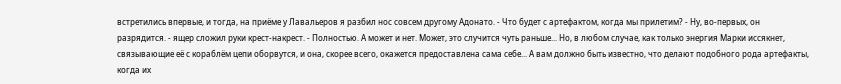встретились впервые, и тогда, на приёме у Лавальеров я разбил нос совсем другому Адонато. - Что будет с артефактом, когда мы прилетим? - Ну, во-первых, он разрядится. - ящер сложил руки крест-накрест. - Полностью. А может и нет. Может, это случится чуть раньше... Но, в любом случае, как только энергия Марки иссякнет, связывающие её с кораблём цепи оборвутся, и она, скорее всего, окажется предоставлена сама себе... А вам должно быть известно, что делают подобного рода артефакты, когда их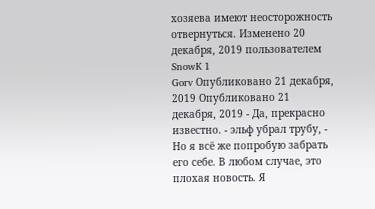хозяева имеют неосторожность отвернуться. Изменено 20 декабря, 2019 пользователем SnowK 1
Gorv Опубликовано 21 декабря, 2019 Опубликовано 21 декабря, 2019 - Да, прекрасно известно. - эльф убрал трубу, - Но я всё же попробую забрать его себе. В любом случае, это плохая новость. Я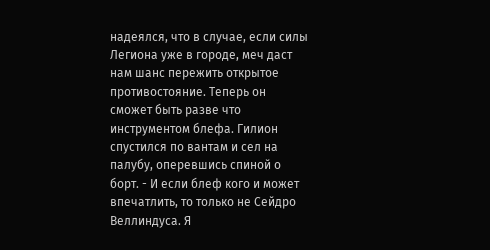надеялся, что в случае, если силы Легиона уже в городе, меч даст нам шанс пережить открытое противостояние. Теперь он сможет быть разве что инструментом блефа. Гилион спустился по вантам и сел на палубу, оперевшись спиной о борт. - И если блеф кого и может впечатлить, то только не Сейдро Веллиндуса. Я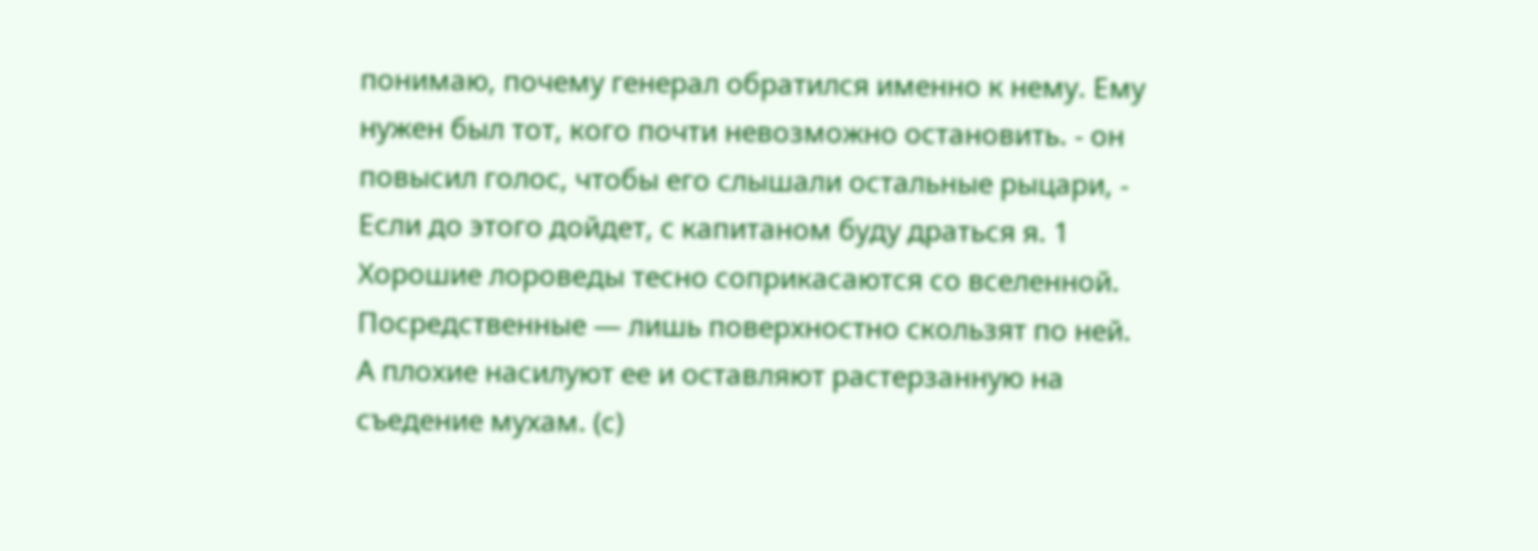понимаю, почему генерал обратился именно к нему. Ему нужен был тот, кого почти невозможно остановить. - он повысил голос, чтобы его слышали остальные рыцари, - Если до этого дойдет, с капитаном буду драться я. 1 Хорошие лороведы тесно соприкасаются со вселенной. Посредственные — лишь поверхностно скользят по ней. А плохие насилуют ее и оставляют растерзанную на съедение мухам. (с)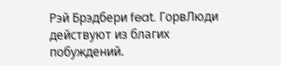Рэй Брэдбери feat. ГорвЛюди действуют из благих побуждений.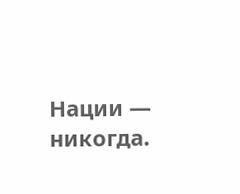Нации — никогда.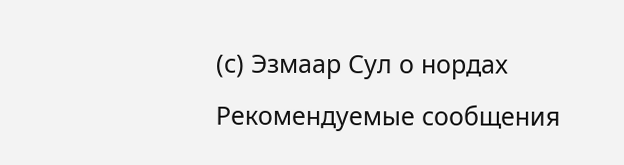(с) Эзмаар Сул о нордах
Рекомендуемые сообщения